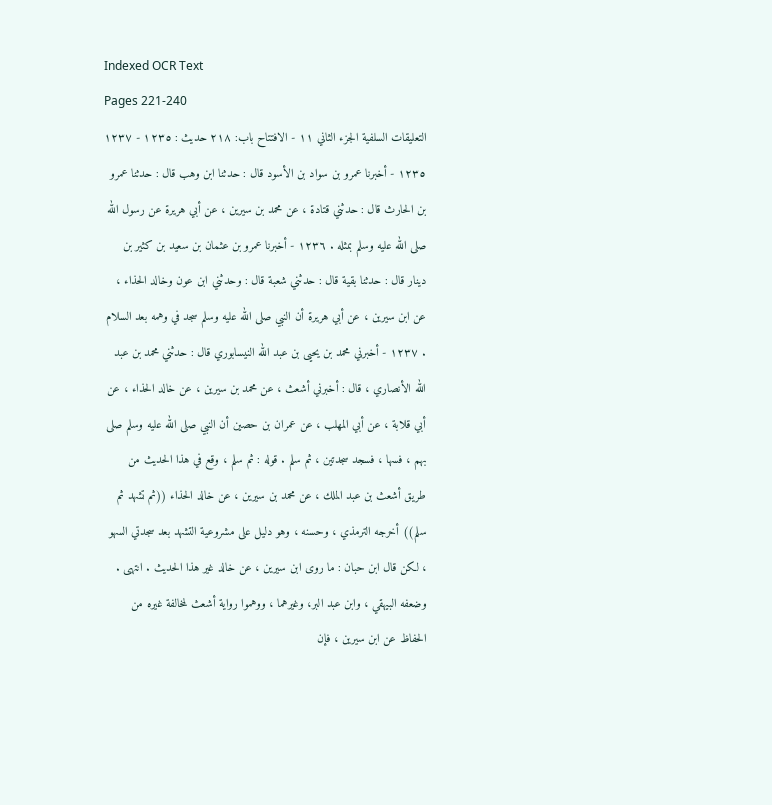Indexed OCR Text
Pages 221-240
التعليقات السلفية الجزء الثاني ١١ - الافتتاح باب: ٢١٨ حديث : ١٢٣٥ - ١٢٣٧ ١٢٣٥ - أخبرنا عمرو بن سواد بن الأسود قال : حدثنا ابن وهب قال : حدثنا عمرو بن الحارث قال : حدثني قتادة ، عن محمد بن سيرين ، عن أبي هريرة عن رسول الله صلى الله عليه وسلم بمثله . ١٢٣٦ - أخبرنا عمرو بن عثمان بن سعيد بن كثير بن دينار قال : حدثنا بقية قال : حدثني شعبة قال : وحدثني ابن عون وخالد الحذاء ، عن ابن سیرین ، عن أبي هريرة أن النبي صلى الله عليه وسلم سجد في وهمه بعد السلام . ١٢٣٧ - أخبرني محمد بن يحيى بن عبد الله النيسابوري قال : حدثني محمد بن عبد الله الأنصاري ، قال : أخبرني أشعث ، عن محمد بن سيرين ، عن خالد الحذاء ، عن أبي قلابة ، عن أبي المهلب ، عن عمران بن حصين أن النبي صلى الله عليه وسلم صلى بهم ، فسها ، فسجد سجدتین ، ثم سلم . قوله : ثم سلم ، وقع في هذا الحديث من طريق أشعث بن عبد الملك ، عن محمد بن سيرين ، عن خالد الحذاء ((ثم تشهد ثم سلم)) أخرجه الترمذي ، وحسنه ، وهو دليل على مشروعية التشهد بعد سجدتي السهو ، لكن قال ابن حبان : ما روى ابن سيرين ، عن خالد غير هذا الحديث . انتهى . وضعفه البيهقي ، وابن عبد البر، وغيرهما ، ووهموا رواية أشعث لمخالفة غيره من الحفاظ عن ابن سيرين ، فإن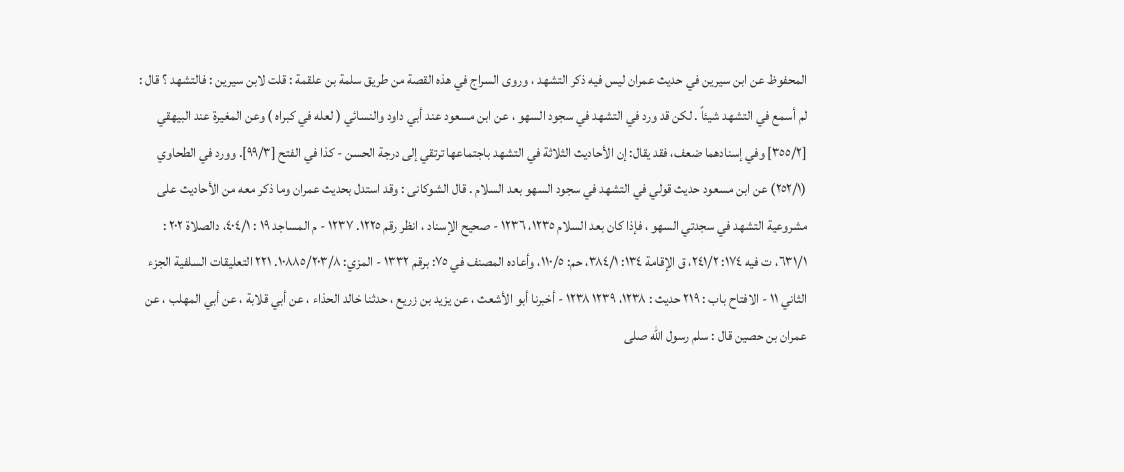المحفوظ عن ابن سيرين في حديث عمران ليس فيه ذكر التشهد ، وروى السراج في هذه القصة من طريق سلمة بن علقمة : قلت لابن سيرين : فالتشهد ؟ قال : لم أسمع في التشهد شيئاً . لكن قد ورد في التشهد في سجود السهو ، عن ابن مسعود عند أبي داود والنسائي ( لعله في كبراه ) وعن المغيرة عند البيهقي [٣٥٥/٢] وفي إسنادهما ضعف، فقد يقال: إن الأحاديث الثلاثة في التشهد باجتماعها ترتقي إلى درجة الحسن - كذا في الفتح [٩٩/٣]. وورد في الطحاوي (٢٥٢/١) عن ابن مسعود حديث قولي في التشهد في سجود السهو بعد السلام . قال الشوكانى : وقد استدل بحديث عمران وما ذكر معه من الأحاديث على مشروعية التشهد في سجدتي السهو ، فإذا كان بعد السلام ١٢٣٥، ١٢٣٦ - صحيح الإسناد ، انظر رقم ١٢٢٥. ١٢٣٧ - م المساجد ١٩ : ٤٠٤/١، دالصلاة ٢٠٢ : ٦٣١/١، ت فيه ١٧٤: ٢٤١/٢، ق الإقامة ١٣٤: ٣٨٤/١، حم: ١١٠/٥، وأعاده المصنف في ٧٥: برقم ١٣٣٢ - المزي: ١٠٨٨٥/٢٠٣/٨. ٢٢١ التعليقات السلفية الجزء الثاني ١١ - الافتاح باب : ٢١٩ حديث : ١٢٣٨، ١٢٣٩ ١٢٣٨ - أخبرنا أبو الأشعث ، عن يزيد بن زريع ، حدثنا خالد الحذاء ، عن أبي قلابة ، عن أبي المهلب ، عن عمران بن حصين قال : سلم رسول الله صلى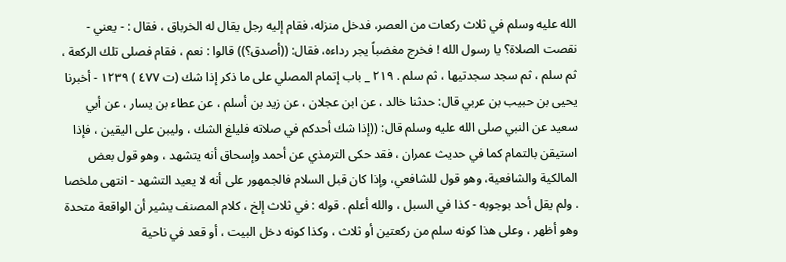الله عليه وسلم في ثلاث ركعات من العصر، فدخل منزله، فقام إليه رجل يقال له الخرباق ، فقال : - يعني - نقصت الصلاة؟ يا رسول الله ! فخرج مغضباً يجر رداءه، فقال: ((أصدق؟)) قالوا : نعم ، فقام فصلى تلك الركعة ، ثم سلم ، ثم سجد سجدتيها ، ثم سلم . ٢١٩ _ باب إتمام المصلي على ما ذكر إذا شك (ت ٤٧٧ ) ١٢٣٩ - أخبرنا يحيى بن حبيب بن عربي قال: حدثنا خالد ، عن ابن عجلان ، عن زيد بن أسلم ، عن عطاء بن يسار ، عن أبي سعيد عن النبي صلى الله عليه وسلم قال: ((إذا شك أحدكم في صلاته فليلغ الشك ، وليبن على اليقين ، فإذا استيقن بالتمام كما في حديث عمران ، فقد حكى الترمذي عن أحمد وإسحاق أنه يتشهد ، وهو قول بعض المالكية والشافعية، وهو قول للشافعي، وإذا كان قبل السلام فالجمهور على أنه لا يعيد التشهد - انتهى ملخصا . ولم يقل أحد بوجوبه - كذا في السبل ، والله أعلم . قوله : في ثلاث إلخ ، كلام المصنف يشير أن الواقعة متحدة وهو أظهر ، وعلى هذا كونه سلم من ركعتين أو ثلاث ، وكذا كونه دخل البيت ، أو قعد في ناحية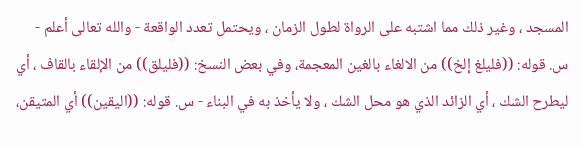المسجد ، وغير ذلك مما اشتبه على الرواة لطول الزمان ، ويحتمل تعدد الواقعة - والله تعالى أعلم - س. قوله: ((فليلغ إلخ)) من الالغاء بالغين المعجمة، وفي بعض النسخ: ((فليلق)) من الإلقاء بالقاف ، أي ليطرح الشك ، أي الزائد الذي هو محل الشك ، ولا يأخذ به في البناء - س. قوله: ((اليقين)) أي المتيقن،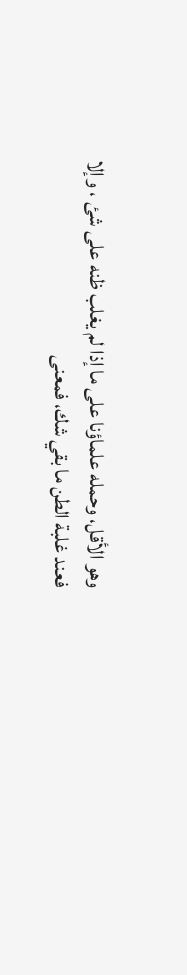وهو الأقل، وحمله علماؤنا على ما إذا لم يغلب ظنه على شئ ، وإلا فعند غلبة الطن ما بقي شك، فمعنى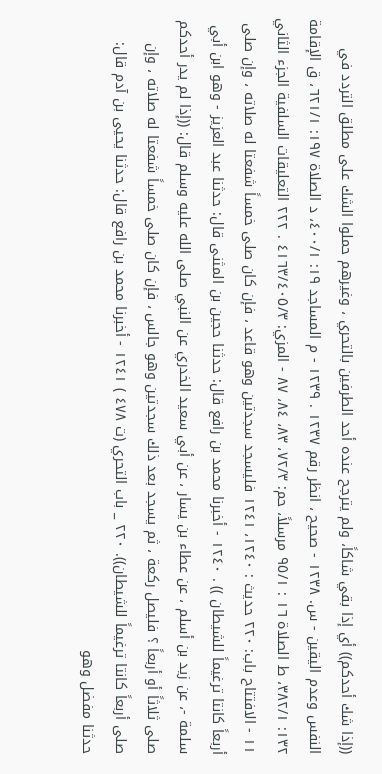((إذا شك أحدكم)) أي إذا بقي شاكاً، ولم يترجح عنده أحد الطرفين بالتحري ، وغيرهم حملوا الشك على مطلق التردد في النفس وعدم اليقين - س. ١٢٣٨ - صحيح ، انظر رقم ١٢٣٧ . ١٢٣٩ - م المساجد ١٩: ٤٠٠/١، د الصلاة ١٩٧: ٦٢١/١، ق الإقامة ١٣٢: ٣٨٢/١، ط الصلاة ١٦ : ٩٥/١ مرسلاً، حم: ٧٢/٣، ٨٣، ٨٤، ٨٧ - المزي: ٤١٦٣/٤٠٥/٣ . ٢٢٢ التعليقات السلفية الجزء الثاني ١١ - الافتتاح باب: ٢٢٠ حديث : ١٢٤٠، ١٢٤١ فليسجد سجدتين وهو قاعد ، فإن كان صلى خمساً شفعتا له صلاته ، وإن صلى أربعاً كانتا ترغيماً للشيطان )) . ١٢٤٠ - أخبرنا محمد بن رافع قال: حدثنا حجين بن المثنى قال: حدثنا عبد العزيز - وهو ابن أبي سلمة -، عن زيد بن أسلم ، عن عطاء بن يسار ، عن أبي سعيد الخدري عن النبي صلى الله عليه وسلم قال: ((إذا لم يدر أحدكم صلى ثلاثاً أو أربعاً ؟ فليصل ركعة ، ثم يسجد بعد ذلك سجدتين وهو جالس ، فإن كان صلى خمساً شفعتا له صلاته ، وإن صلى أربعاً كانتا ترغيماً للشيطان)). ٢٢٠ _ باب التحري (ت ٤٧٨ ) ١٢٤١ - أخبرنا محمد بن رافع قال: حدثنا يحيى بن آدم قال: حدثنا مفضل وهو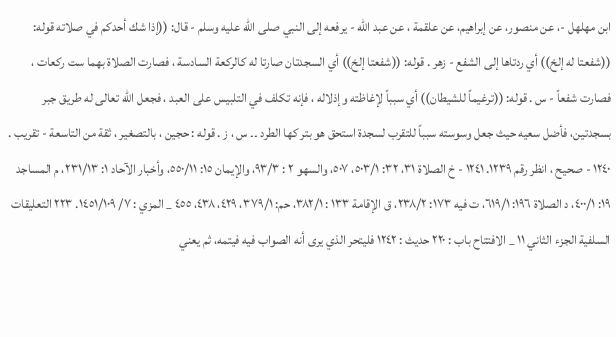ابن مهلهل -، عن منصور، عن إبراهيم، عن علقمة ، عن عبد الله - يرفعه إلى النبي صلى الله عليه وسلم - قال: ((إذا شك أحدكم في صلاته قوله: ((شفعتا له إلخ)) أي ردتاها إلى الشفع - زهر . قوله: ((شفعتا إلخ)) أي السجدتان صارتا له كالركعة السادسة ، فصارت الصلاة بهما ست رکعات ، فصارت شفعاً - س . قوله: ((ترغيماً للشيطان)) أي سبباً لإغاظته وإذلاله ، فإنه تكلف في التلبيس على العبد ، فجعل الله تعالى له طريق جبر بسجدتين، فأضل سعيه حيث جعل وسوسته سبباً للتقرب لسجدة استحق هو بتر کھا الطرد ۔۔ س ، ز . قوله : حجين ، بالتصغير ، ثقة من التاسعة - تقريب . ١٢٤٠ - صحيح ، انظر رقم ١٢٣٩. ١٢٤١ - خ الصلاة ٣١، ٣٢: ٥٠٣/١، ٥٠٧، والسهو ٢ : ٩٣/٣، والإيمان ١٥: ٥٥٠/١١، وأخبار الآحاد ١: ٢٣١/١٣، م المساجد ١٩: ٤٠٠/١، د الصلاة ١٩٦: ٦١٩/١، ت فيه ١٧٣: ٢٣٨/٢، ق الإقامة ١٣٣ : ٣٨٢/١، حم: ٣٧٩/١، ٤٢٩، ٤٣٨، ٤٥٥ _ المزي : ٧/ ١٤٥١/١٠٩. ٢٢٣ التعليقات السلفية الجزء الثاني ١١ _ الافتتاح باب : ٢٢٠ حديث : ١٢٤٢ فليتحر الذي يرى أنه الصواب فيه فيتمه، ثم يعني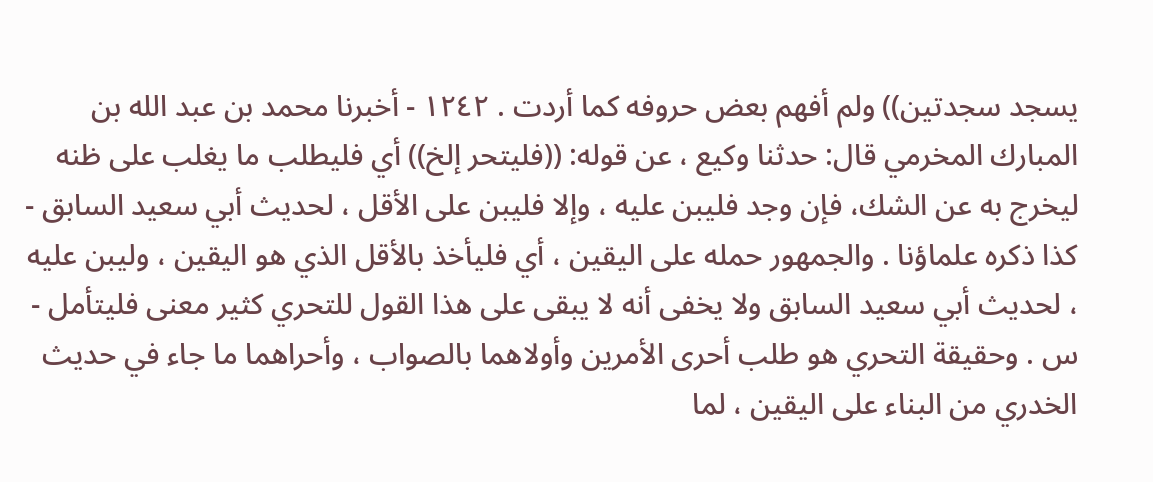يسجد سجدتين)) ولم أفهم بعض حروفه كما أردت . ١٢٤٢ - أخبرنا محمد بن عبد الله بن المبارك المخرمي قال: حدثنا وكيع ، عن قوله: ((فليتحر إلخ)) أي فليطلب ما يغلب على ظنه ليخرج به عن الشك، فإن وجد فليبن عليه ، وإلا فليبن على الأقل ، لحديث أبي سعيد السابق - كذا ذكره علماؤنا . والجمهور حمله على اليقين ، أي فليأخذ بالأقل الذي هو اليقين ، وليبن عليه ، لحديث أبي سعيد السابق ولا يخفى أنه لا يبقى على هذا القول للتحري كثير معنى فليتأمل - س . وحقيقة التحري هو طلب أحرى الأمرين وأولاهما بالصواب ، وأحراهما ما جاء في حديث الخدري من البناء على اليقين ، لما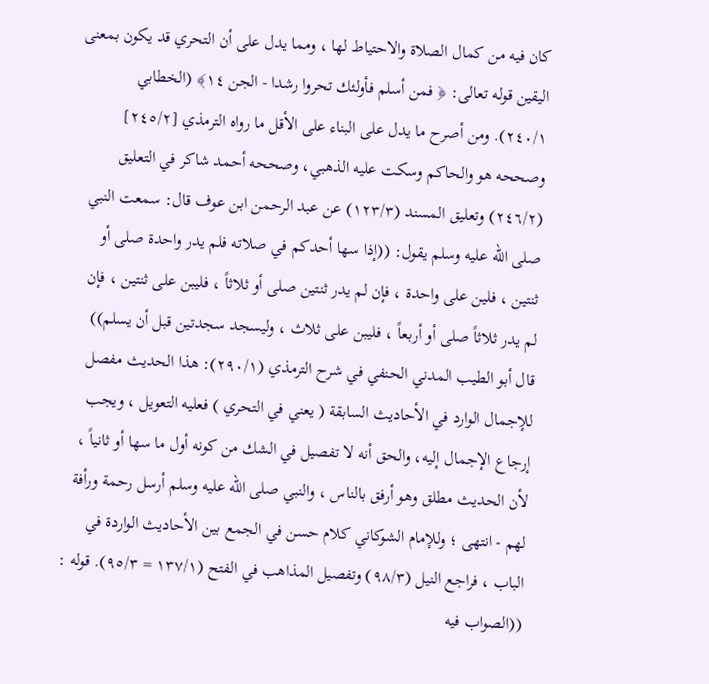كان فيه من كمال الصلاة والاحتياط لها ، ومما يدل على أن التحري قد يكون بمعنى اليقين قوله تعالى: ﴿ فمن أسلم فأولئك تحروا رشدا - الجن ١٤﴾ (الخطابي ٢٤٠/١). ومن أصرح ما يدل على البناء على الأقل ما رواه الترمذي [٢٤٥/٢] وصححه هو والحاكم وسكت عليه الذهبي، وصححه أحمد شاكر في التعليق (٢٤٦/٢) وتعليق المسند (١٢٣/٣) عن عبد الرحمن ابن عوف قال: سمعت النبي صلى الله عليه وسلم يقول: ((إذا سها أحدكم في صلاته فلم يدر واحدة صلى أو ثنتين ، فلين على واحدة ، فإن لم يدر ثنتين صلى أو ثلاثاً ، فليبن على ثنتين ، فإن لم يدر ثلاثاً صلى أو أربعاً ، فليبن على ثلاث ، وليسجد سجدتين قبل أن يسلم)) قال أبو الطيب المدني الحنفي في شرح الترمذي (٢٩٠/١): هذا الحديث مفصل للإجمال الوارد في الأحاديث السابقة ( يعني في التحري ) فعليه التعويل ، ويجب إرجاع الإجمال إليه، والحق أنه لا تفصيل في الشك من كونه أول ما سها أو ثانياً ، لأن الحديث مطلق وهو أرفق بالناس ، والنبي صلى الله عليه وسلم أرسل رحمة ورأفة لهم - انتهى ؛ وللإمام الشوكاني كلام حسن في الجمع بين الأحاديث الواردة في الباب ، فراجع النيل (٩٨/٣) وتفصيل المذاهب في الفتح (١٣٧/١ = ٩٥/٣). قوله : ((الصواب فيه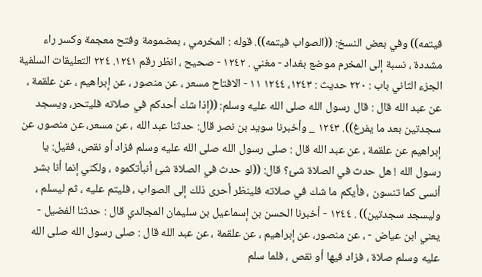فيتمه)) وفي بعض النسخ: ((الصواب فيتمه)). قوله : المخرمي ، بمضمومة وفتح معجمة وكسر راء مشددة ، نسبة إلى المخرم موضع بغداد - مغني . ١٢٤٢ - صحيح ، انظر رقم ١٢٤١. ٢٢٤ التعليقات السلفية الجزء الثاني باب : ٢٢٠ حديث : ١٢٤٣، ١٢٤٤ ١١ - الافتاح مسعر ، عن منصور ، عن إبراهيم ، عن علقمة ، عن عبد الله قال : قال رسول الله صلى الله عليه وسلم: ((إذا شك أحدكم في صلاته فليتحر، ويسجد سجدتين بعد ما يفرغ)). ١٢٤٣ _ وأخبرنا سويد بن نصر قال: حدثنا عبد الله ، عن مسعر، عن منصور، عن إبراهيم عن علقمة ، عن عبد الله قال : صلى رسول الله صلى الله عليه وسلم فزاد أو نقص، فقيل: يا رسول الله ! هل حدث في الصلاة شئ؟ قال: ((لو حدث في الصلاة شئ أنبأتكموه ، ولكني إنما أنا بشر أنسى كما تنسون ، فأيكم ما شك في صلاته فلينظر أحرى ذلك إلى الصواب ، فليتم عليه ، ثم ليسلم ، وليسجد سجدتين)) . ١٢٤٤ - أخبرنا الحسن بن إسماعيل بن سليمان المجالدي قال : حدثنا الفضيل - يعني ابن عياض - ، عن منصور، عن إبراهيم ، عن علقمة ، عن عبد الله قال : صلى رسول الله صلى الله عليه وسلم صلاة ، فزاد فيها أو نقص ، فلما سلم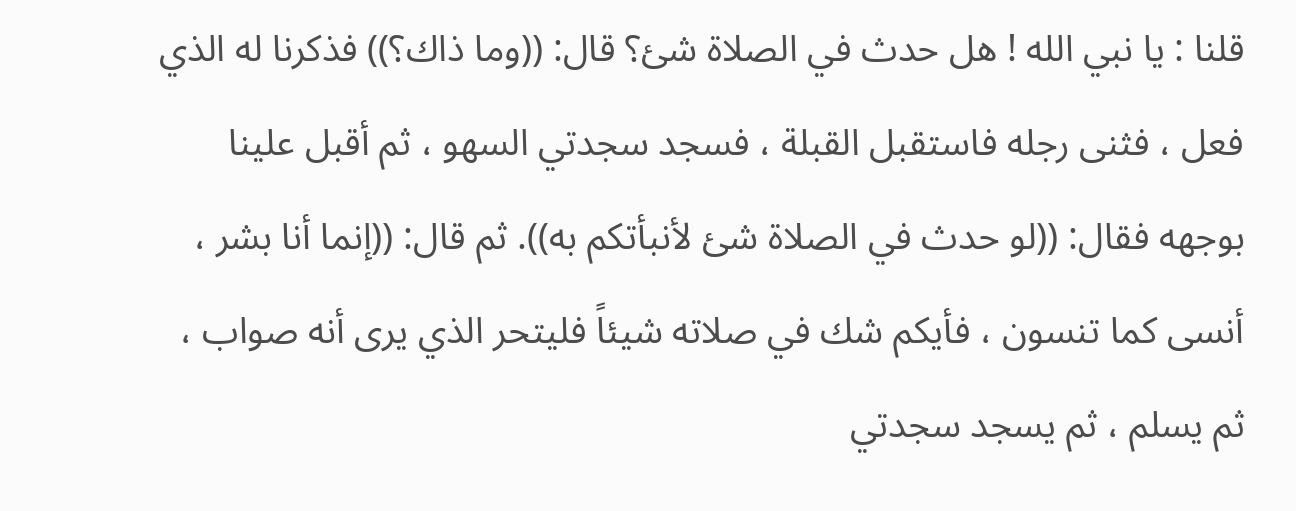قلنا : يا نبي الله ! هل حدث في الصلاة شئ؟ قال: ((وما ذاك؟)) فذكرنا له الذي فعل ، فثنى رجله فاستقبل القبلة ، فسجد سجدتي السهو ، ثم أقبل علينا بوجهه فقال: ((لو حدث في الصلاة شئ لأنبأتكم به)). ثم قال: ((إنما أنا بشر ، أنسى كما تنسون ، فأيكم شك في صلاته شيئاً فليتحر الذي يرى أنه صواب ، ثم يسلم ، ثم يسجد سجدتي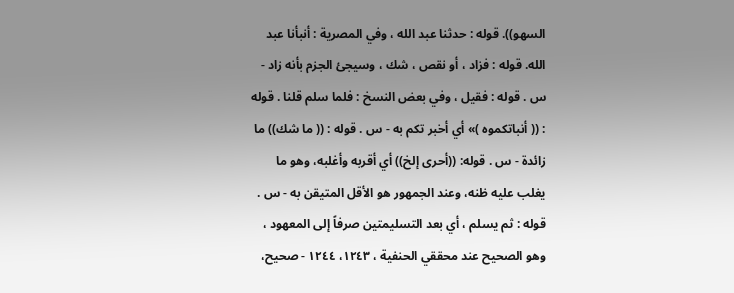السهو)). قوله : حدثنا عبد الله ، وفي المصرية : أنبأنا عبد الله. قوله : فزاد ، أو نقص ، شك ، وسيجئ الجزم بأنه زاد - س . قوله : فقيل ، وفي بعض النسخ : فلما سلم قلنا . قوله : (( أنباتكموه )» أي أخبر تكم به - س . قوله : (( ما شك)) ما زائدة - س . قوله: ((أحرى إلخ)) أي أقربه وأغلبه، وهو ما يغلب عليه ظنه، وعند الجمهور هو الأقل المتيقن به - س . قوله : ثم يسلم ، أي بعد التسليمتين صرفاً إلى المعهود ، وهو الصحيح عند محققي الحنفية ، ١٢٤٣، ١٢٤٤ - صحيح،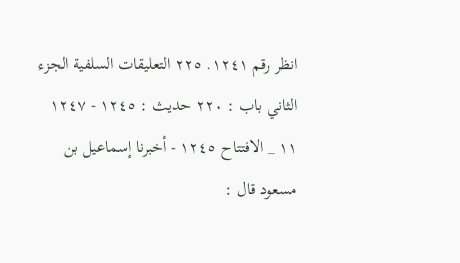انظر رقم ١٢٤١. ٢٢٥ التعليقات السلفية الجزء الثاني باب : ٢٢٠ حديث : ١٢٤٥ - ١٢٤٧ ١١ _ الافتتاح ١٢٤٥ - أخبرنا إسماعيل بن مسعود قال :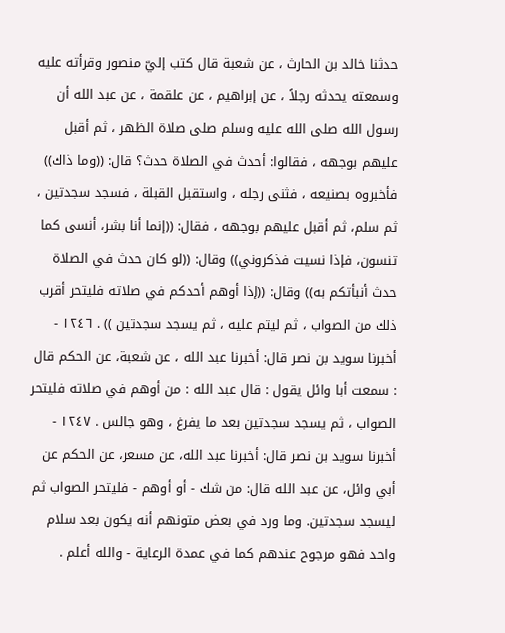حدثنا خالد بن الحارث ، عن شعبة قال کتب إليّ منصور وقرأته عليه وسمعته يحدثه رجلاً ، عن إبراهيم ، عن علقمة ، عن عبد الله أن رسول الله صلى الله عليه وسلم صلى صلاة الظهر ، ثم أقبل عليهم بوجهه ، فقالوا: أحدث في الصلاة حدث؟ قال: ((وما ذاك)) فأخبروه بصنيعه ، فثنى رجله ، واستقبل القبلة ، فسجد سجدتين ، ثم سلم، ثم أقبل عليهم بوجهه ، فقال: ((إنما أنا بشر، أنسى كما تنسون، فإذا نسيت فذكروني)) وقال: ((لو كان حدث في الصلاة حدث أنبأتكم به)) وقال: ((إذا أوهم أحدكم في صلاته فليتحر أقرب ذلك من الصواب ، ثم لیتم علیه ، ثم يسجد سجدتين )) . ١٢٤٦ - أخبرنا سويد بن نصر قال: أخبرنا عبد الله ، عن شعبة، عن الحكم قال : سمعت أبا وائل يقول : قال عبد الله : من أوهم في صلاته فليتحر الصواب ، ثم يسجد سجدتين بعد ما يفرغ ، وهو جالس . ١٢٤٧ - أخبرنا سويد بن نصر قال: أخبرنا عبد الله، عن مسعر، عن الحكم عن أبي وائل، عن عبد الله قال: من شك - أو أوهم - فليتحر الصواب ثم ليسجد سجدتين. وما ورد في بعض متونهم أنه يكون بعد سلام واحد فهو مرجوح عندهم كما في عمدة الرعاية - والله أعلم .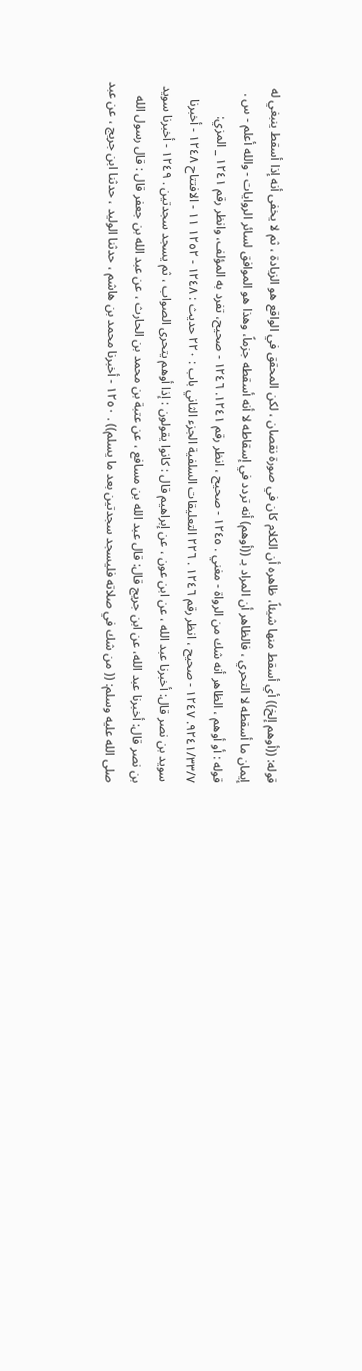قوله: ((أوهم إلخ)) أي أسقط منها شيئاً، ظاهره أن الكلام كان في صورة نقصان ، لكن المحقق في الواقع هو الزيادة ، ثم لا يخفى أنه إذا أسقط ينبغي له إيمان ما أسقطه لا التحري ، فالظاهر أن المراد بـ ((أوهم) أنه تردد في إسقاطه لا أنه أسقطه جزماً، وهذا هو الموافق لسائر الروايات - والله أعلم - س . قوله : أو أوهم ، الظاهر أنه شك من الرواة - مغني . ١٢٤٥ - صحيح ، انظر رقم ١٢٤١. ١٢٤٦ - صحيح، تفرد به المؤلف، وانظر رقم ١٢٤١ _ المزي: ٩٢٤١/٣٣/٧. ١٢٤٧ - صحيح ، انظر رقم ١٢٤٦ . ٢٢٦ التعليقات السلفية الجزء الثاني باب : ٢٢٠ حديث : ١٢٤٨ - ١٢٥٢ ١١ - الافتتاح ١٢٤٨ - أخبرنا سويد بن نصر قال: أخبرنا عبد الله ، عن ابن عون ، عن إبراهيم قال : كانوا يقولون : إذا أوهم يتحرى الصواب ، ثم يسجد سجدتين . ١٢٤٩ - أخبرنا سويد بن نصر قال: أخبرنا عبد الله، عن ابن جريج قال: قال عبد الله بن مسافع ، عن عتبة بن محمد بن الحارث ، عن عبد الله بن جعفر قال : قال رسول الله صلى الله عليه وسلم: (( من شك في صلاته فليسجد سجدتين بعد ما يسلم)) . ١٢٥٠ - أخبرنا محمد بن هاشم ، حدثنا الوليد ، حدثنا ابن جريج ، عن عبد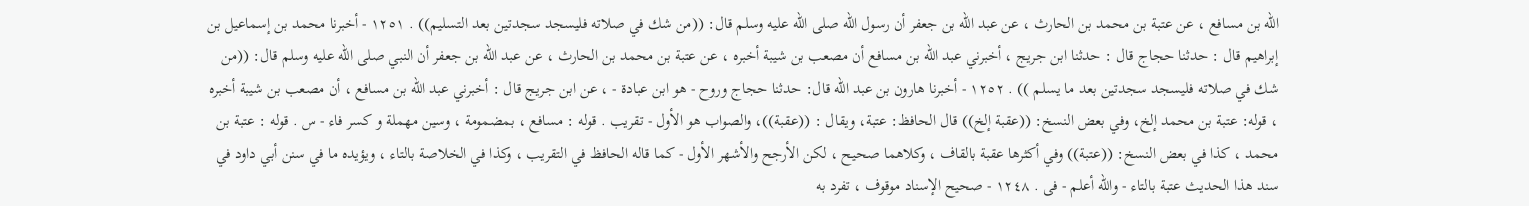الله بن مسافع ، عن عتبة بن محمد بن الحارث ، عن عبد الله بن جعفر أن رسول الله صلى الله عليه وسلم قال: ((من شك في صلاته فليسجد سجدتين بعد التسليم)) . ١٢٥١ - أخبرنا محمد بن إسماعيل بن إبراهيم قال : حدثنا حجاج قال : حدثنا ابن جريج ، أخبرني عبد الله بن مسافع أن مصعب بن شيبة أخبره ، عن عتبة بن محمد بن الحارث ، عن عبد الله بن جعفر أن النبي صلى الله عليه وسلم قال: ((من شك في صلاته فليسجد سجدتین بعد ما يسلم )) . ١٢٥٢ - أخبرنا هارون بن عبد الله قال: حدثنا حجاج وروح - هو ابن عبادة - ، عن ابن جريج قال : أخبرني عبد الله بن مسافع ، أن مصعب بن شيبة أخبره ، قوله: عتبة بن محمد إلخ، وفي بعض النسخ: ((عقبة إلخ)) قال الحافظ: عتبة، ويقال : ((عقبة))، والصواب هو الأول - تقريب . قوله : مسافع ، بمضمومة ، وسین مهملة و کسر فاء - س . قوله : عتبة بن محمد ، كذا في بعض النسخ: ((عتبة)) وفي أكثرها عقبة بالقاف ، وكلاهما صحيح ، لكن الأرجح والأشهر الأول - كما قاله الحافظ في التقريب ، وكذا في الخلاصة بالتاء ، ويؤيده ما في سنن أبي داود في سند هذا الحديث عتبة بالتاء - والله أعلم - فى . ١٢٤٨ - صحيح الإسناد موقوف ، تفرد به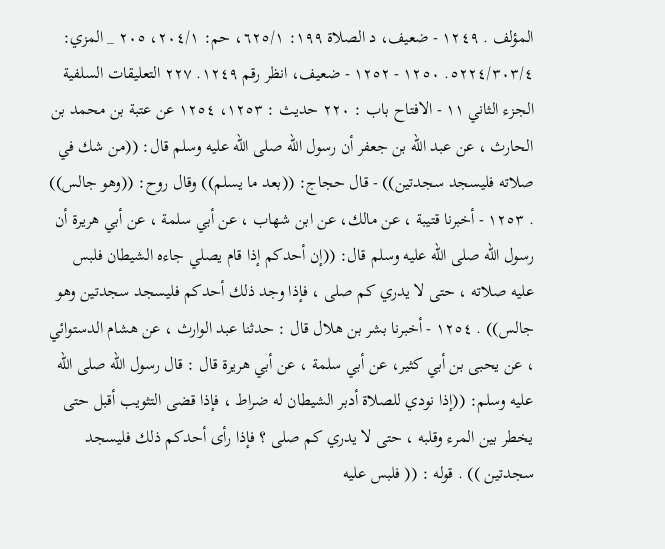المؤلف . ١٢٤٩ - ضعيف، د الصلاة ١٩٩: ٦٢٥/١، حم: ٢٠٤/١، ٢٠٥ _ المزي: ٥٢٢٤/٣٠٣/٤. ١٢٥٠ - ١٢٥٢ - ضعيف، انظر رقم ١٢٤٩. ٢٢٧ التعليقات السلفية الجزء الثاني ١١ - الافتاح باب : ٢٢٠ حديث : ١٢٥٣، ١٢٥٤ عن عتبة بن محمد بن الحارث ، عن عبد الله بن جعفر أن رسول الله صلى الله عليه وسلم قال: ((من شك في صلاته فليسجد سجدتين)) - قال حجاج: ((بعد ما يسلم)) وقال روح: ((وهو جالس)) . ١٢٥٣ - أخبرنا قتيبة ، عن مالك، عن ابن شهاب ، عن أبي سلمة ، عن أبي هريرة أن رسول الله صلى الله عليه وسلم قال: ((إن أحدكم إذا قام يصلي جاءه الشيطان فلبس عليه صلاته ، حتى لا يدري كم صلى ، فإذا وجد ذلك أحدكم فليسجد سجدتين وهو جالس)) . ١٢٥٤ - أخبرنا بشر بن هلال قال : حدثنا عبد الوارث ، عن هشام الدستوائي ، عن يحبى بن أبي كثير، عن أبي سلمة ، عن أبي هريرة قال : قال رسول الله صلى الله عليه وسلم: ((إذا نودي للصلاة أدبر الشيطان له ضراط ، فإذا قضى التثويب أقبل حتى يخطر بین المرء وقلبه ، حتى لا يدري کم صلی ؟ فإذا رأى أحدكم ذلك فليسجد سجدتين )) . قوله : (( فلبس عليه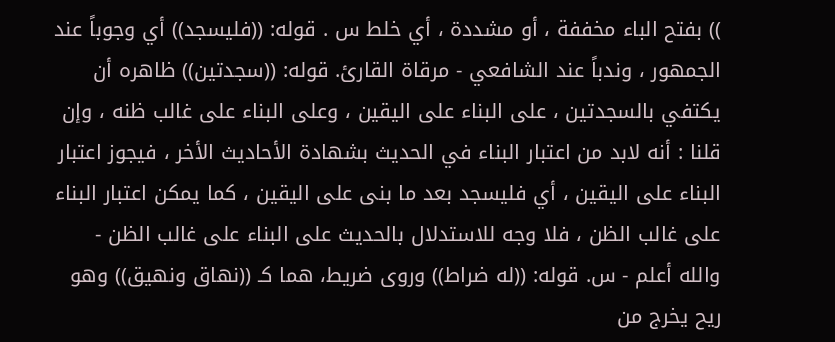)) بفتح الباء مخففة ، أو مشددة ، أي خلط س . قوله: ((فليسجد)) أي وجوباً عند الجمهور ، وندباً عند الشافعي - مرقاة القارئ. قوله: ((سجدتين)) ظاهره أن يكتفي بالسجدتين ، على البناء على اليقين ، وعلى البناء على غالب ظنه ، وإن قلنا : أنه لابد من اعتبار البناء في الحديث بشهادة الأحاديث الأخر ، فيجوز اعتبار البناء على اليقين ، أي فليسجد بعد ما بنى على اليقين ، كما يمكن اعتبار البناء على غالب الظن ، فلا وجه للاستدلال بالحديث على البناء على غالب الظن - والله أعلم - س. قوله: ((له ضراط)) وروى ضريط، هما كـ ((نهاق ونهيق)) وهو ريح يخرج من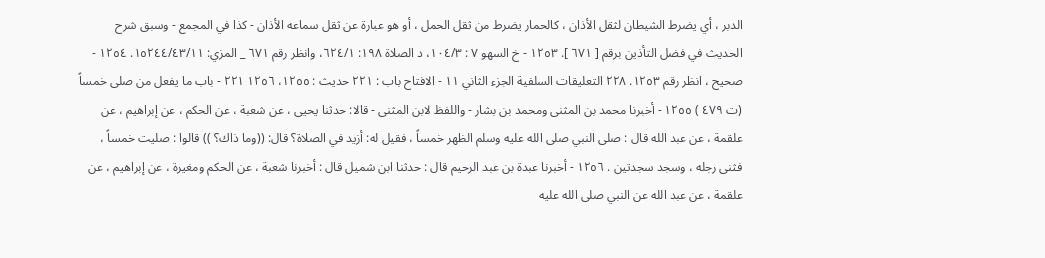الدبر ، أي يضرط الشيطان لثقل الأذان ، كالحمار يضرط من ثقل الحمل ، أو هو عبارة عن ثقل سماعه الأذان - كذا في المجمع - وسبق شرح الحديث في فضل التأذين برقم [ ٦٧١ ]. ١٢٥٣ - خ السهو ٧ : ١٠٤/٣، د الصلاة ١٩٨: ٦٢٤/١، وانظر رقم ٦٧١ _ المزي: ١٥٢٤٤/٤٣/١١. ١٢٥٤ - صحيح ، انظر رقم ١٢٥٣. ٢٢٨ التعليقات السلفية الجزء الثاني ١١ - الافتاح باب : ٢٢١ حديث : ١٢٥٥، ١٢٥٦ ٢٢١ - باب ما يفعل من صلى خمساً (ت ٤٧٩ ) ١٢٥٥ - أخبرنا محمد بن المثنى ومحمد بن بشار - واللفظ لابن المثنى - قالا: حدثنا يحيى ، عن شعبة ، عن الحكم ، عن إبراهيم ، عن علقمة ، عن عبد الله قال : صلى النبي صلى الله عليه وسلم الظهر خمساً ، فقيل له: أزيد في الصلاة؟ قال: ((وما ذاك؟ )) قالوا : صليت خمساً ، فثنى رجله ، وسجد سجدتين . ١٢٥٦ - أخبرنا عبدة بن عبد الرحيم قال : حدثنا ابن شميل قال : أخبرنا شعبة ، عن الحكم ومغيرة ، عن إبراهيم ، عن علقمة ، عن عبد الله عن النبي صلى الله عليه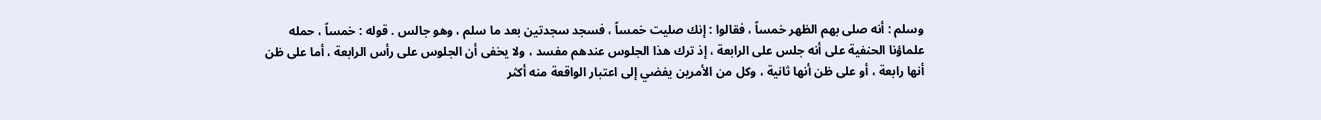وسلم : أنه صلى بهم الظهر خمساً ، فقالوا : إنك صليت خمساً ، فسجد سجدتين بعد ما سلم ، وهو جالس . قوله : خمساً ، حمله علماؤنا الحنفية على أنه جلس على الرابعة ، إذ ترك هذا الجلوس عندهم مفسد ، ولا يخفى أن الجلوس على رأس الرابعة ، أما على ظن أنها رابعة ، أو على ظن أنها ثانية ، وكل من الأمرين يفضي إلى اعتبار الواقعة منه أكثر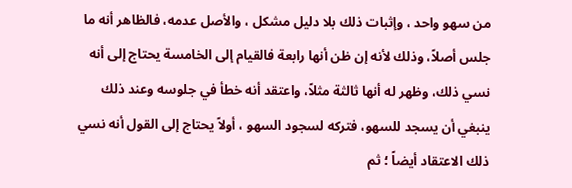من سهو واحد ، وإثبات ذلك بلا دليل مشكل ، والأصل عدمه، فالظاهر أنه ما جلس أصلاً، وذلك لأنه إن ظن أنها رابعة فالقيام إلى الخامسة يحتاج إلى أنه نسي ذلك، وظهر له أنها ثالثة مثلاً، واعتقد أنه خطأ في جلوسه وعند ذلك ينبغي أن يسجد للسهو، فتركه لسجود السهو ، أولاً يحتاج إلى القول أنه نسي ذلك الاعتقاد أيضاً ؛ ثم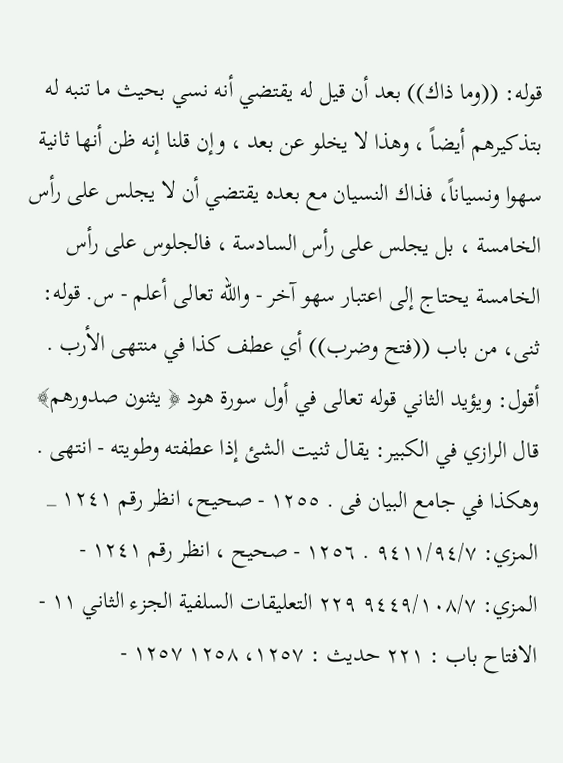قوله: ((وما ذاك)) بعد أن قيل له يقتضي أنه نسي بحيث ما تنبه له بتذكيرهم أيضاً ، وهذا لا يخلو عن بعد ، وإن قلنا إنه ظن أنها ثانية سهوا ونسياناً، فذاك النسيان مع بعده يقتضي أن لا يجلس على رأس الخامسة ، بل يجلس على رأس السادسة ، فالجلوس على رأس الخامسة يحتاج إلى اعتبار سهو آخر - والله تعالى أعلم - س. قوله: ثنى، من باب ((فتح وضرب)) أي عطف كذا في منتهى الأرب . أقول: ويؤيد الثاني قوله تعالى في أول سورة هود ﴿ يثنون صدورهم﴾ قال الرازي في الكبير: يقال ثنيت الشئ إذا عطفته وطویته - انتھی . وهکذا في جامع البيان فى . ١٢٥٥ - صحيح، انظر رقم ١٢٤١ _ المزي: ٩٤١١/٩٤/٧ . ١٢٥٦ - صحيح ، انظر رقم ١٢٤١ - المزي: ٩٤٤٩/١٠٨/٧ ٢٢٩ التعليقات السلفية الجزء الثاني ١١ - الافتاح باب : ٢٢١ حديث : ١٢٥٧، ١٢٥٨ ١٢٥٧ -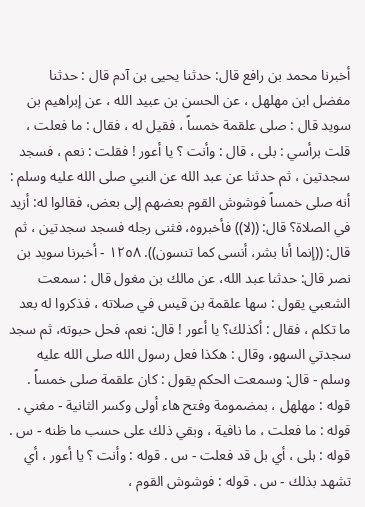أخبرنا محمد بن رافع قال: حدثنا يحيى بن آدم قال : حدثنا مفضل ابن مهلهل ، عن الحسن بن عبيد الله ، عن إبراهيم بن سويد قال : صلى علقمة خمساً ، فقيل له ، فقال : ما فعلت ، قلت برأسي : بلى ، قال : وأنت ؟ يا أعور ! فقلت : نعم ، فسجد سجدتين ، ثم حدثنا عن عبد الله عن النبي صلى الله عليه وسلم : أنه صلى خمساً فوشوش القوم بعضهم إلى بعض، فقالوا له: أزيد في الصلاة؟ قال: ((لا)) فأخبروه، فثنى رجله فسجد سجدتين ، ثم قال: ((إنما أنا بشر، أنسى كما تنسون)). ١٢٥٨ - أخبرنا سويد بن نصر قال: حدثنا عبد الله، عن مالك بن مغول قال : سمعت الشعبي يقول : سها علقمة بن قيس في صلاته ، فذكروا له بعد ما تكلم ، فقال : أكذلك؟ يا أعور ! قال: نعم، فحل حبوته، ثم سجد سجدتي السهو، وقال : هكذا فعل رسول الله صلى الله عليه وسلم - قال: وسمعت الحكم يقول : كان علقمة صلى خمساً . قوله : مهلهل ، بمضمومة وفتح هاء أولى وكسر الثانية - مغني . قوله : ما فعلت ، ما نافية ، وبقي ذلك على حسب ما ظنه - س . قوله : ہلی ، أي بل قد فعلت - س . قوله : وأنت ؟ یا أعور ، أي تشهد بذلك - س . قوله : فوشوش القوم ،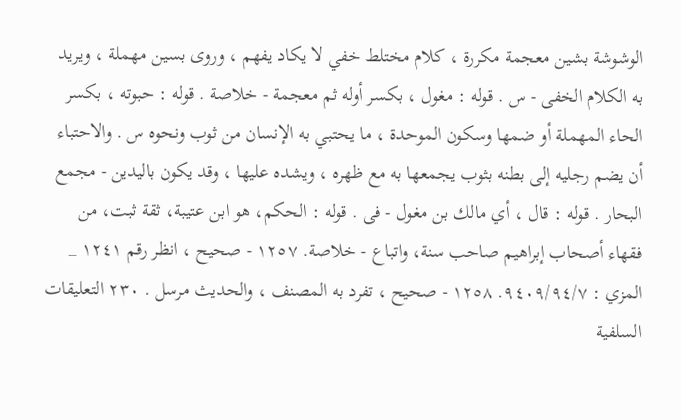الوشوشة بشين معجمة مكررة ، كلام مختلط خفي لا يكاد يفهم ، وروى بسين مهملة ، ویرید به الكلام الخفی - س . قوله : مغول ، بكسر أوله ثم معجمة - خلاصة . قوله : حبوته ، بكسر الحاء المهملة أو ضمها وسكون الموحدة ، ما يحتبي به الإنسان من ثوب ونحوه س . والاحتباء أن يضم رجليه إلى بطنه بثوب يجمعها به مع ظهره ، ويشده عليها ، وقد يكون باليدين - مجمع البحار . قوله : قال ، أي مالك بن مغول - فى . قوله : الحكم، هو ابن عتيبة، ثقة ثبت، من فقهاء أصحاب إبراهيم صاحب سنة، واتباع - خلاصة. ١٢٥٧ - صحيح ، انظر رقم ١٢٤١ _ المزي : ٩٤٠٩/٩٤/٧. ١٢٥٨ - صحيح ، تفرد به المصنف ، والحديث مرسل . ٢٣٠ التعليقات السلفية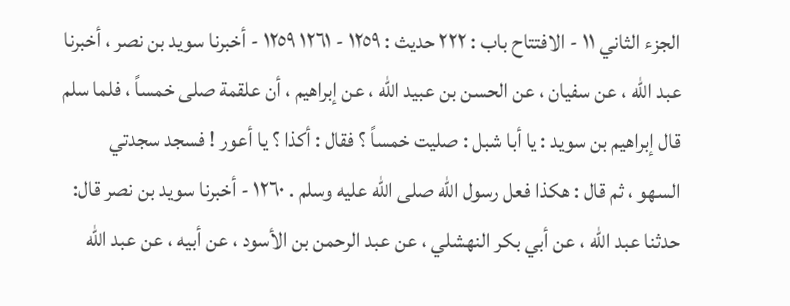الجزء الثاني ١١ - الافتتاح باب : ٢٢٢ حديث : ١٢٥٩ - ١٢٦١ ١٢٥٩ - أخبرنا سويد بن نصر ، أخبرنا عبد الله ، عن سفيان ، عن الحسن بن عبيد الله ، عن إبراهيم ، أن علقمة صلى خمساً ، فلما سلم قال إبراهيم بن سويد : يا أبا شبل : صليت خمساً ؟ فقال : أكذا ؟ يا أعور ! فسجد سجدتي السهو ، ثم قال : هكذا فعل رسول الله صلى الله عليه وسلم . ١٢٦٠ - أخبرنا سويد بن نصر قال: حدثنا عبد الله ، عن أبي بكر النهشلي ، عن عبد الرحمن بن الأسود ، عن أبيه ، عن عبد الله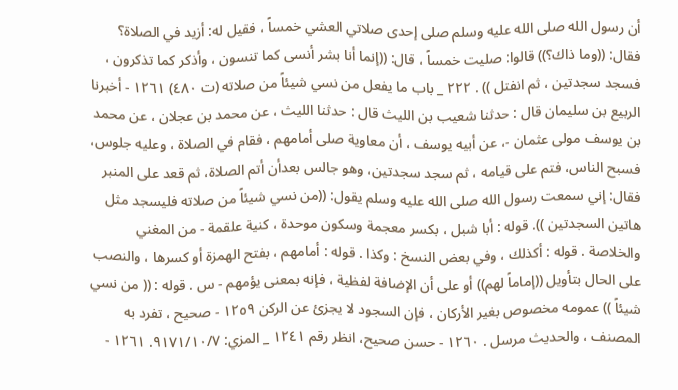أن رسول الله صلى الله عليه وسلم صلى إحدى صلاتي العشي خمساً ، فقيل له: أزيد في الصلاة؟ فقال: ((وما ذاك؟)) قالوا: صليت خمساً ، قال: ((إنما أنا بشر أنسى كما تنسون ، وأذكر كما تذكرون ، فسجد سجدتين ، ثم انفتل )) . ٢٢٢ _ باب ما يفعل من نسي شيئاً من صلاته (ت ٤٨٠) ١٢٦١ - أخبرنا الربيع بن سليمان قال : حدثنا شعيب بن الليث قال : حدثنا الليث ، عن محمد بن عجلان ، عن محمد بن يوسف مولى عثمان -، عن أبيه يوسف ، أن معاوية صلى أمامهم ، فقام في الصلاة ، وعليه جلوس، فسبح الناس، فتم على قيامه ، ثم سجد سجدتين، وهو جالس بعدأن أتم الصلاة، ثم قعد على المنبر فقال: إني سمعت رسول الله صلى الله عليه وسلم يقول: ((من نسي شيئاً من صلاته فليسجد مثل هاتين السجدتين )). قوله : أبا شبل ، بكسر معجمة وسكون موحدة ، كنية علقمة - من المغني والخلاصة . قوله : أكذلك ، وفي بعض النسخ : وكذا . قوله : أمامهم ، بفتح الهمزة أو كسرها ، والنصب على الحال بتأويل ((إماماً لهم)) أو على أن الإضافة لفظية ، فإنه بمعنى يؤمهم - س . قوله : (( من نسي شيئاً )) عمومه مخصوص بغير الأركان ، فإن السجود لا يجزئ عن الركن ١٢٥٩ - صحيح ، تفرد به المصنف ، والحديث مرسل . ١٢٦٠ - حسن صحيح، انظر رقم ١٢٤١ _ المزي: ٩١٧١/١٠/٧. ١٢٦١ -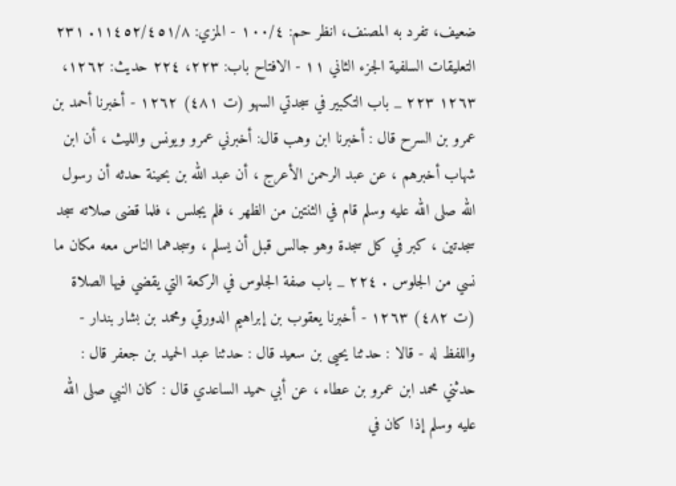ضعيف، تفرد به المصنف، انظر حم: ١٠٠/٤ - المزي: ١١٤٥٢/٤٥١/٨. ٢٣١ التعليقات السلفية الجزء الثاني ١١ - الافتاح باب: ٢٢٣، ٢٢٤ حديث: ١٢٦٢، ١٢٦٣ ٢٢٣ _ باب التكبير في سجدتي السهو (ت ٤٨١) ١٢٦٢ - أخبرنا أحمد بن عمرو بن السرح قال : أخبرنا ابن وهب قال: أخبرني عمرو ويونس والليث ، أن ابن شهاب أخبرهم ، عن عبد الرحمن الأعرج ، أن عبد الله بن بحينة حدثه أن رسول الله صلى الله عليه وسلم قام في الثنتين من الظهر ، فلم يجلس ، فلما قضى صلاته سجد سجدتين ، كبر في كل سجدة وهو جالس قبل أن يسلم ، وسجدهما الناس معه مکان ما نسي من الجلوس . ٢٢٤ _ باب صفة الجلوس في الركعة التي يقضي فيها الصلاة (ت ٤٨٢) ١٢٦٣ - أخبرنا يعقوب بن إبراهيم الدورقي ومحمد بن بشار بندار - واللفظ له - قالا : حدثنا يحيى بن سعيد قال : حدثنا عبد الحميد بن جعفر قال : حدثني محمد ابن عمرو بن عطاء ، عن أبي حميد الساعدي قال : كان النبي صلى الله عليه وسلم إذا كان في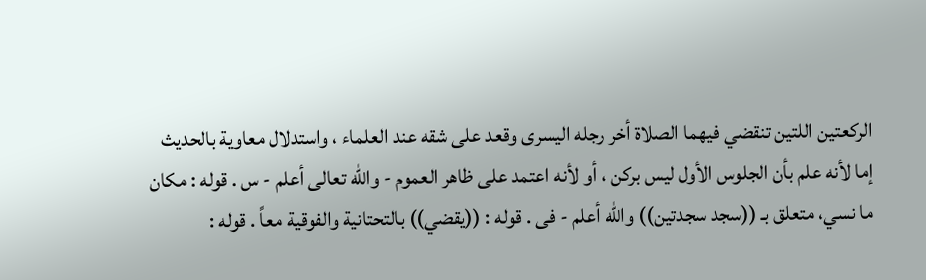الركعتين اللتين تنقضي فيهما الصلاة أخر رجله اليسرى وقعد على شقه عند العلماء ، واستدلال معاوية بالحديث إما لأنه علم بأن الجلوس الأول ليس بركن ، أو لأنه اعتمد علی ظاهر العموم - والله تعالى أعلم - س . قوله : مكان ما نسي، متعلق بـ ((سجد سجدتين)) والله أعلم - فى . قوله : ((يقضي)) بالتحتانية والفوقية معاً . قوله :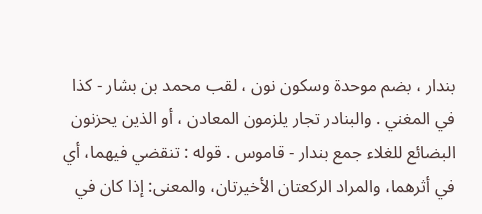بندار ، بضم موحدة وسكون نون ، لقب محمد بن بشار - كذا في المغني . والبنادر تجار يلزمون المعادن ، أو الذين يحزنون البضائع للغلاء جمع بندار - قاموس . قوله : تنقضي فيهما، أي في أثرهما، والمراد الركعتان الأخيرتان، والمعنى: إذا كان في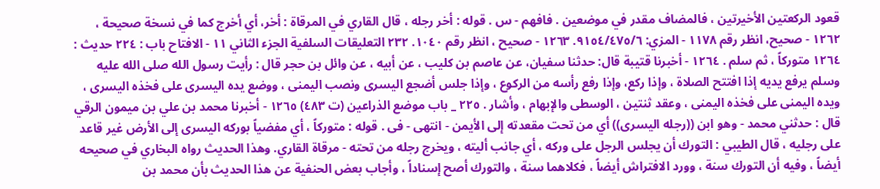قعود الركعتين الأخيرتين ، فالمضاف مقدر في موضعين . فافهم - س . قوله : أخر رجله ، قال القاري في المرقاة : أخر، أي أخرج كما في نسخة صحيحة ، ١٢٦٢ - صحيح، انظر رقم ١١٧٨ - المزي: ٩١٥٤/٤٧٥/٦. ١٢٦٣ - صحيح ، انظر رقم ١٠٤٠. ٢٣٢ التعليقات السلفية الجزء الثاني ١١ - الافتاح باب : ٢٢٤ حديث : ١٢٦٤ متوركاً ، ثم سلم . ١٢٦٤ - أخبرنا قتيبة قال: حدثنا سفيان، عن عاصم بن کلیب ، عن أبيه ، عن وائل بن حجر قال : رأيت رسول الله صلى الله عليه وسلم يرفع يديه إذا افتتح الصلاة ، وإذا ركع، وإذا رفع رأسه من الركوع ، وإذا جلس أضجع اليسرى ونصب اليمنى ، ووضع يده اليسرى على فخذه اليسرى ، ويده اليمنى على فخذه اليمنى ، وعقد ثنتين ، الوسطى والإبهام ، وأشار . ٢٢٥ _ باب موضع الذراعين (ت ٤٨٣) ١٢٦٥ - أخبرنا محمد بن علي بن ميمون الرقي قال : حدثني محمد - وهو ابن ((رجله اليسرى)) أي من تحت مقعدته إلى الأيمن - انتهى - فى . قوله : متوركاً ، أي مفضياً بوركه اليسرى إلى الأرض غير قاعد على رجليه ، قال الطيبي : التورك أن يجلس الرجل على وركه ، أي جانب أليته ، ويخرج رجله من تحته - مرقاة القاري. وهذا الحديث رواه البخاري في صحيحه أيضاً ، وفيه أن التورك سنة ، وورد الافتراش أيضاً ، فكلاهما سنة ، والتورك أصح إسناداً ، وأجاب بعض الحنفية عن هذا الحديث بأن محمد بن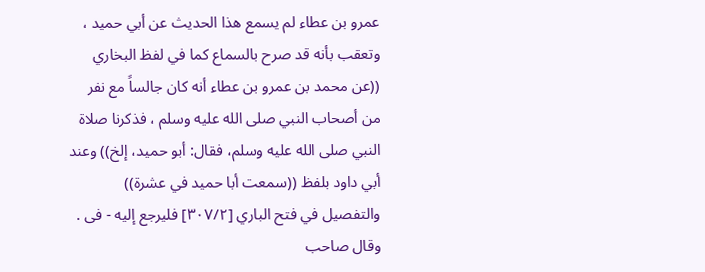عمرو بن عطاء لم يسمع هذا الحديث عن أبي حميد ، وتعقب بأنه قد صرح بالسماع كما في لفظ البخاري ((عن محمد بن عمرو بن عطاء أنه كان جالساً مع نفر من أصحاب النبي صلى الله عليه وسلم ، فذكرنا صلاة النبي صلى الله عليه وسلم، فقال: أبو حميد، إلخ)) وعند أبي داود بلفظ ((سمعت أبا حميد في عشرة)) والتفصيل في فتح الباري [٣٠٧/٢] فلیرجع إليه - فى . وقال صاحب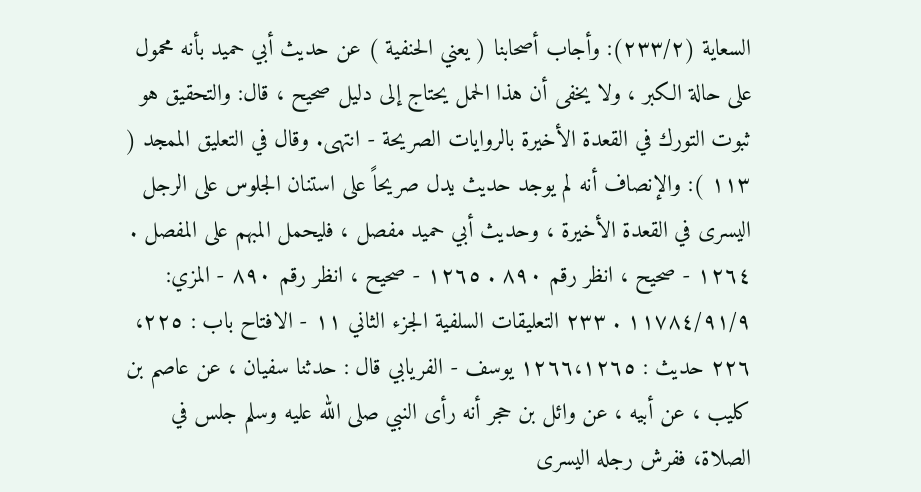السعاية (٢٣٣/٢): وأجاب أصحابنا ( يعني الحنفية ) عن حديث أبي حميد بأنه محمول على حالة الكبر ، ولا يخفى أن هذا الحمل يحتاج إلى دليل صحيح ، قال: والتحقيق هو ثبوت التورك في القعدة الأخيرة بالروايات الصريحة - انتهى. وقال في التعليق الممجد ( ١١٣ ): والإنصاف أنه لم يوجد حديث يدل صريحاً على استنان الجلوس على الرجل اليسرى في القعدة الأخيرة ، وحديث أبي حميد مفصل ، فليحمل المبهم على المفصل . ١٢٦٤ - صحيح ، انظر رقم ٨٩٠ . ١٢٦٥ - صحيح ، انظر رقم ٨٩٠ - المزي: ١١٧٨٤/٩١/٩ . ٢٣٣ التعليقات السلفية الجزء الثاني ١١ - الافتاح باب : ٢٢٥، ٢٢٦ حديث : ١٢٦٦،١٢٦٥ يوسف - الفريابي قال : حدثنا سفيان ، عن عاصم بن كليب ، عن أبيه ، عن وائل بن حجر أنه رأى النبي صلى الله عليه وسلم جلس في الصلاة، ففرش رجله اليسرى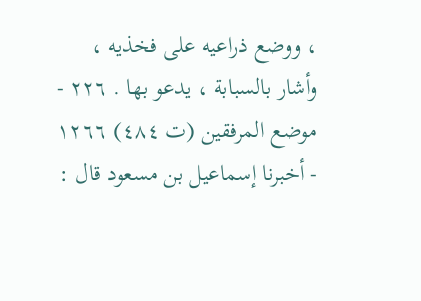، ووضع ذراعيه على فخذيه ، وأشار بالسبابة ، يدعو بها . ٢٢٦ - موضع المرفقين (ت ٤٨٤) ١٢٦٦ - أخبرنا إسماعيل بن مسعود قال :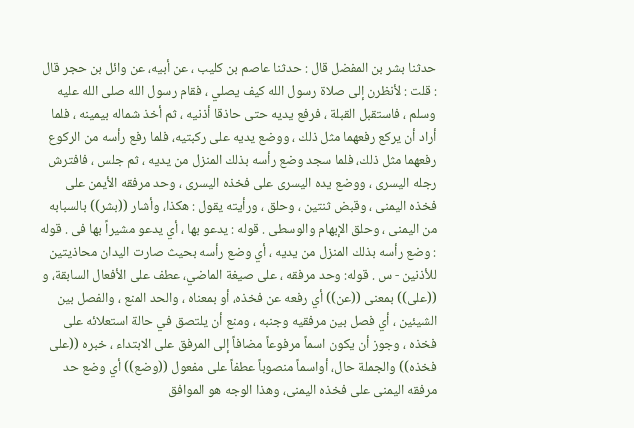حدثنا بشر بن المفضل قال : حدثنا عاصم بن كليب ، عن أبيه، عن وائل بن حجر قال : قلت : لأنظرن إلى صلاة رسول الله كيف يصلي ، فقام رسول الله صلى الله عليه وسلم ، فاستقبل القبلة ، فرفع يديه حتى حاذقا أذنيه ، ثم أخذ شماله بيمينه ، فلما أراد أن يركع رفعهما مثل ذلك ، ووضع يديه على ركبتيه، فلما رفع رأسه من الركوع رفعهما مثل ذلك، فلما سجد وضع رأسه بذلك المنزل من يديه ، ثم جلس ، فافترش رجله اليسرى ، ووضع يده اليسرى على فخذه اليسرى ، وحد مرفقه الأيمن على فخذه اليمنى ، وقبض ثنتين ، وحلق ، ورأيته يقول : هكذا، وأشار ((بشر)) بالسبابه من اليمنى ، وحلق الإبهام والوسطى . قوله : يدعو بها ، أي يدعو مشيراً بها فى . قوله : وضع رأسه بذلك المنزل من يديه ، أي وضع رأسه بحيث صارت اليدان محاذيتين للأذنین - س . قوله: وحد مرفقه ، على صيغة الماضي، عطف على الأفعال السابقة، و ((على)) بمعنى ((عن)) أي رفعه عن فخذه، أو بمعناه ، والحد المنع ، والفصل بين الشيئين ، أي فصل بين مرفقيه وجنبه ، ومنع أن يلتصق في حالة استعلائه على فخذه ، وجوز أن يكون اسماً مرفوعاً مضافاً إلى المرفق على الابتداء ، خبره ((على فخذه)) والجملة حال، أواسماً منصوباً عطفاً على مفعول ((وضع)) أي وضع حد مرفقه اليمنى على فخذه اليمنى، وهذا الوجه هو الموافق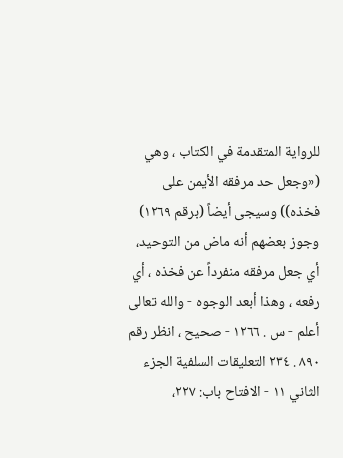للرواية المتقدمة في الكتاب ، وهي («وجعل حد مرفقه الأيمن على فخذه)) وسيجى أيضاً (برقم ١٢٦٩) وجوز بعضهم أنه ماض من التوحيد، أي جعل مرفقه منفرداً عن فخذه ، أي رفعه ، وهذا أبعد الوجوه - والله تعالى أعلم - س . ١٢٦٦ - صحيح ، انظر رقم ٨٩٠ . ٢٣٤ التعليقات السلفية الجزء الثاني ١١ - الافتاح باب: ٢٢٧،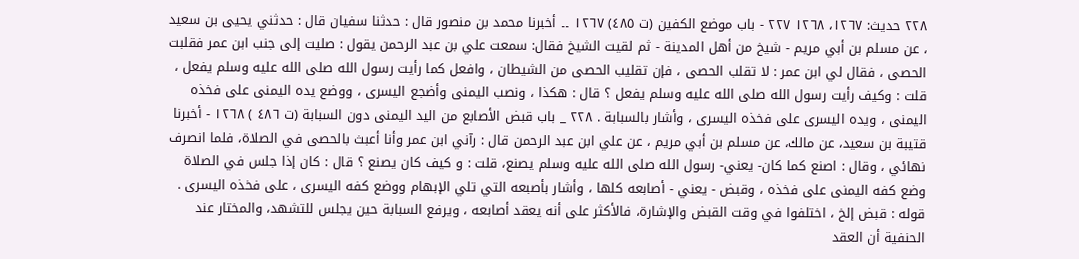٢٢٨ حديث: ١٢٦٧، ١٢٦٨ ٢٢٧ - باب موضع الكفين (ت ٤٨٥) ١٢٦٧ ۔۔ أخبرنا محمد بن منصور قال : حدثنا سفيان قال : حدثني يحيى بن سعيد ، عن مسلم بن أبي مريم - شيخ من أهل المدينة - ثم لقيت الشيخ فقال: سمعت علي بن عبد الرحمن يقول : صليت إلى جنب ابن عمر فقلبت الحصى ، فقال لي ابن عمر : لا تقلب الحصى ، فإن تقليب الحصى من الشيطان ، وافعل كما رأيت رسول الله صلى الله عليه وسلم يفعل ، قلت : وكيف رأيت رسول الله صلى الله عليه وسلم يفعل ؟ قال : هكذا ، ونصب الیمنی وأضجع اليسرى ، ووضع يده اليمنى على فخذه اليمنى ، ويده اليسرى على فخذه اليسرى ، وأشار بالسبابة . ٢٢٨ _ باب قبض الأصابع من اليد اليمنى دون السبابة (ت ٤٨٦ ) ١٢٦٨ - أخبرنا قتيبة بن سعيد، عن مالك، عن مسلم بن أبي مريم ، عن علي ابن عبد الرحمن قال : رآني ابن عمر وأنا أعبث بالحصى في الصلاة، فلما انصرف نهائي ، وقال : اصنع کما کان- يعني- رسول الله صلی الله عليه وسلم يصنع، قلت : و کیف کان يصنع ؟ قال : كان إذا جلس في الصلاة وضع كفه اليمنى على فخذه ، وقبض - يعني - أصابعه كلها ، وأشار بأصبعه التي تلي الإبهام ووضع كفه اليسرى ، على فخذه اليسرى . قوله : قبض إلخ ، اختلفوا في وقت القبض والإشارة، فالأكثر على أنه يعقد أصابعه ، ويرفع السبابة حين يجلس للتشهد، والمختار عند الحنفية أن العقد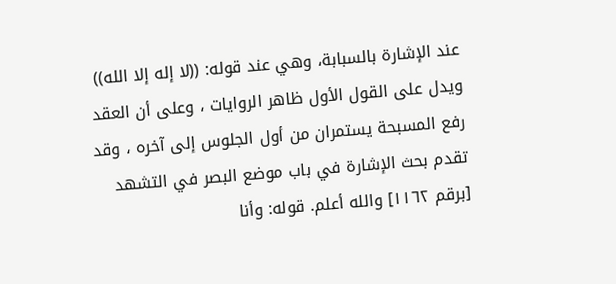عند الإشارة بالسبابة، وهي عند قوله: ((لا إله إلا الله)) ويدل على القول الأول ظاهر الروايات ، وعلى أن العقد رفع المسبحة يستمران من أول الجلوس إلى آخره ، وقد تقدم بحث الإشارة في باب موضع البصر في التشهد [برقم ١١٦٢] والله أعلم. قوله: وأنا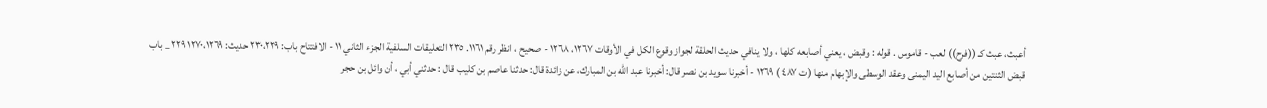أعبث، عبث كـ ((فرح)) لعب - قاموس . قوله : وقبض ، يعني أصابعه كلها ، ولا ينافي حديث الحلقة لجواز وقوع الكل في الأوقات ١٢٦٧، ١٢٦٨ - صحيح ، انظر رقم ١١٦١. ٢٣٥ التعليقات السلفية الجزء الثاني ١١ - الافتتاح باب: ٢٣٠،٢٢٩ حديث: ١٢٧٠،١٢٦٩ ٢٢٩ _ باب قبض الثنتين من أصابع اليد اليمنى وعقد الوسطى والإبهام منها (ت ٤٨٧ ) ١٢٦٩ - أخبرنا سويد بن نصر قال: أخبرنا عبد الله بن المبارك، عن زائدة قال: حدثنا عاصم بن كليب قال : حدثني أبي ، أن وائل بن حجر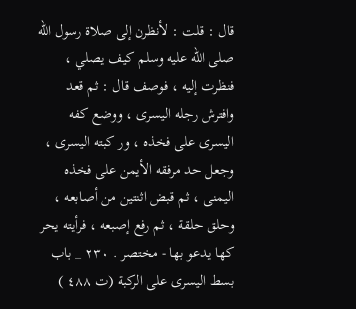قال : قلت : لأنظرن إلى صلاة رسول الله صلى الله عليه وسلم كيف يصلي ، فنظرت إليه ، فوصف قال : ثم قعد وافترش رجله الیسری ، ووضع کفه الیسری علی فخذه ، ور کبته الیسری ، وجعل حد مرفقه الأيمن على فخذه اليمنى ، ثم قبض اثنتين من أصابعه ، وحلق حلقة ، ثم رفع إصبعه ، فرأيته یحر کھا یدعو بها - مختصر . ٢٣٠ _ باب بسط اليسرى على الركبة (ت ٤٨٨ )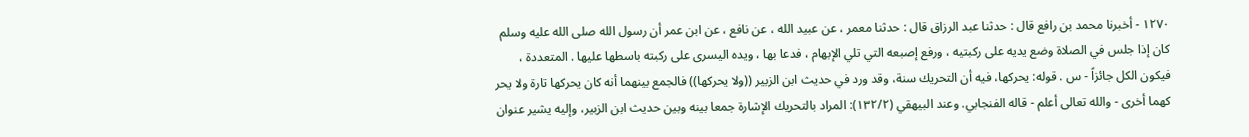١٢٧٠ - أخبرنا محمد بن رافع قال : حدثنا عبد الرزاق قال : حدثنا معمر ، عن عبيد الله ، عن نافع ، عن ابن عمر أن رسول الله صلى الله عليه وسلم كان إذا جلس في الصلاة وضع يديه على ركبتيه ، ورفع إصبعه التي تلي الإبهام ، فدعا بها ، ويده اليسرى على ركبته باسطها عليها . المتعددة ، فیکون الکل جائزاً - س . قوله: يحركها، فيه أن التحريك سنة، وقد ورد في حديث ابن الزبير ((ولا يحركها)) فالجمع بينهما أنه كان يحركها تارة ولا يحر كهما أخرى - والله تعالى أعلم - قاله الفنجابي. وعند البيهقي (١٣٢/٢): المراد بالتحريك الإشارة جمعا بينه وبين حديث ابن الزبير، وإليه يشير عنوان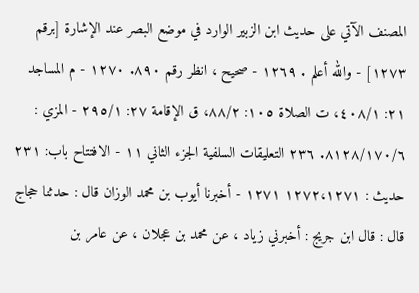المصنف الآتي على حديث ابن الزبير الوارد في موضع البصر عند الإشارة [برقم ١٢٧٣] - والله أعلم . ١٢٦٩ - صحيح ، انظر رقم ٨٩٠. ١٢٧٠ - م المساجد ٢١: ٤٠٨/١، ت الصلاة ١٠٥: ٨٨/٢، ق الإقامة ٢٧: ٢٩٥/١ - المزي : ٨١٢٨/١٧٠/٦. ٢٣٦ التعليقات السلفية الجزء الثاني ١١ - الافتتاح باب: ٢٣١ حديث : ١٢٧٢،١٢٧١ ١٢٧١ - أخبرنا أيوب بن محمد الوزان قال : حدثنا حجاج قال : قال ابن جريج : أخبرني زياد ، عن محمد بن عجلان ، عن عامر بن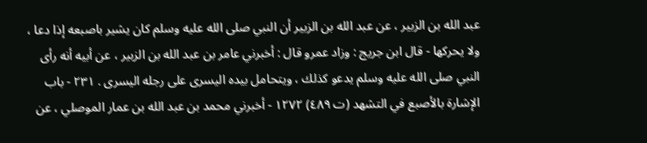عبد الله بن الزبير ، عن عبد الله بن الزبير أن النبي صلى الله عليه وسلم كان يشير باصبعه إذا دعا ، ولا يحركها - قال ابن جريج : وزاد عمرو قال : أخبرني عامر بن عبد الله بن الزبير ، عن أبيه أنه رأى النبي صلى الله عليه وسلم يدعو كذلك ، ويتحامل بيده اليسرى على رجله اليسرى . ٢٣١ - باب الإشارة بالأصبع في التشهد (ت ٤٨٩) ١٢٧٢ - أخبرني محمد بن عبد الله بن عمار الموصلي ، عن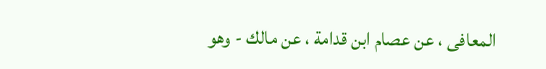المعافى ، عن عصام ابن قدامة ، عن مالك - وهو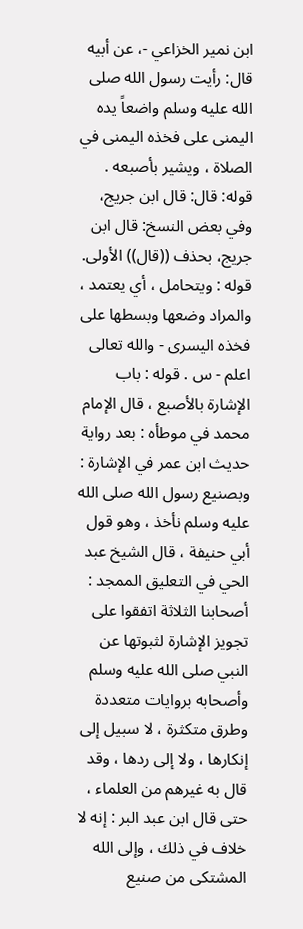ابن نمير الخزاعي -، عن أبيه قال: رأيت رسول الله صلى الله عليه وسلم واضعاً يده اليمنى على فخذه اليمنى في الصلاة ، ويشير بأصبعه . قوله: قال: قال ابن جريج، وفي بعض النسخ: قال ابن جريج، بحذف ((قال)) الأولى. قوله : ويتحامل ، أي يعتمد ، والمراد وضعها وبسطها على فخذه اليسرى - والله تعالى اعلم - س . قوله : باب الإشارة بالأصبع ، قال الإمام محمد في موطأه : بعد رواية حديث ابن عمر في الإشارة : وبصنيع رسول الله صلى الله عليه وسلم نأخذ ، وهو قول أبي حنيفة ، قال الشيخ عبد الحي في التعليق الممجد : أصحابنا الثلاثة اتفقوا على تجويز الإشارة لثبوتها عن النبي صلى الله عليه وسلم وأصحابه بروايات متعددة وطرق متكثرة ، لا سبيل إلى إنكارها ، ولا إلى ردها ، وقد قال به غيرهم من العلماء ، حتى قال ابن عبد البر : إنه لا خلاف في ذلك ، وإلى الله المشتكى من صنيع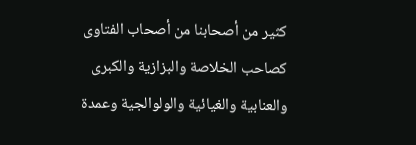كثير من أصحابنا من أصحاب الفتاوى كصاحب الخلاصة والبزازية والكبرى والعنابية والغيائية والولوالجية وعمدة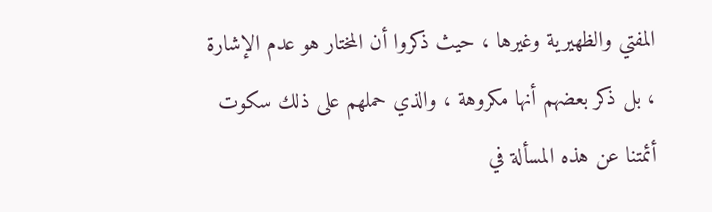المفتي والظهيرية وغيرها ، حيث ذكروا أن المختار هو عدم الإشارة ، بل ذكر بعضهم أنها مكروهة ، والذي حملهم على ذلك سكوت أئمتنا عن هذه المسألة في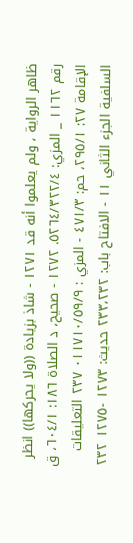ظاهر الرواية ، ولم يعلموا أنه قد ١٢٧١ - شاذ بزيادة ((ولا يحركها)) انظر رقم ١١٦٢ _ المزي: ٥٢٦٤/٣٢٢/٤. ١٢٧٢ - صحيح، د الصلاة ١٨٦: ٦٠٤/١، ق الإقامة ٢٧: ٢٩٥/١، حم: ٤٧١/٣ - المزي : ٠١١٧١٠/٥٩/٩ ٢٣٧ التعليقات السلفية الجزء الثاني ١١ - الافتاح باب: ٢٣٣،٢٣٢ حديث: ١٢٧٣ -١٢٧٥ ٢٣٢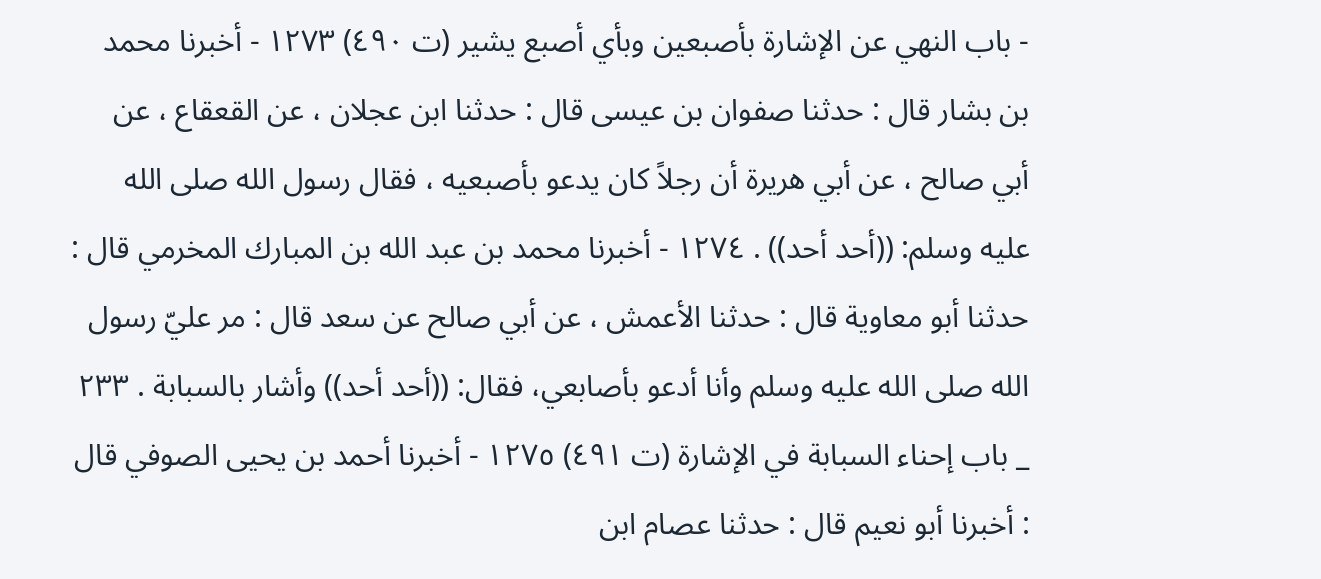- باب النهي عن الإشارة بأصبعين وبأي أصبع يشير (ت ٤٩٠) ١٢٧٣ - أخبرنا محمد بن بشار قال : حدثنا صفوان بن عيسى قال : حدثنا ابن عجلان ، عن القعقاع ، عن أبي صالح ، عن أبي هريرة أن رجلاً كان يدعو بأصبعيه ، فقال رسول الله صلى الله عليه وسلم: ((أحد أحد)) . ١٢٧٤ - أخبرنا محمد بن عبد الله بن المبارك المخرمي قال : حدثنا أبو معاوية قال : حدثنا الأعمش ، عن أبي صالح عن سعد قال : مر عليّ رسول الله صلى الله عليه وسلم وأنا أدعو بأصابعي، فقال: ((أحد أحد)) وأشار بالسبابة . ٢٣٣ _ باب إحناء السبابة في الإشارة (ت ٤٩١) ١٢٧٥ - أخبرنا أحمد بن يحيى الصوفي قال : أخبرنا أبو نعيم قال : حدثنا عصام ابن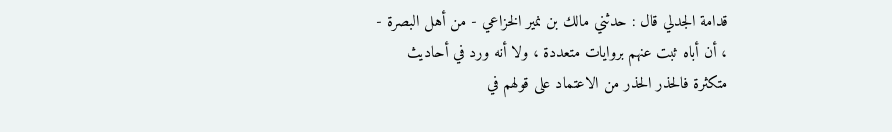قدامة الجدلي قال : حدثني مالك بن نمير الخزاعي - من أهل البصرة - ، أن أباه ثبت عنهم بروايات متعددة ، ولا أنه ورد في أحاديث متكثرة فالحذر الحذر من الاعتماد على قولهم في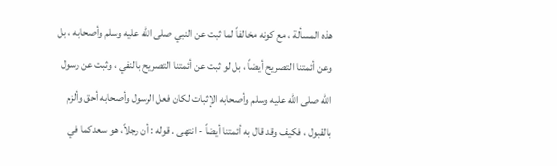هذه المسألة ، مع كونه مخالفاً لما ثبت عن النبي صلى الله عليه وسلم وأصحابه ، بل وعن أئمتنا التصريح أيضاً ، بل لو ثبت عن أئمتنا التصريح بالنفي ، وثبت عن رسول الله صلى الله عليه وسلم وأصحابه الإثبات لكان فعل الرسول وأصحابه أحق وألزم بالقبول ، فكيف وقد قال به أئمتنا أيضاً - انتهى . قوله : أن رجلاً، هو سعدكما في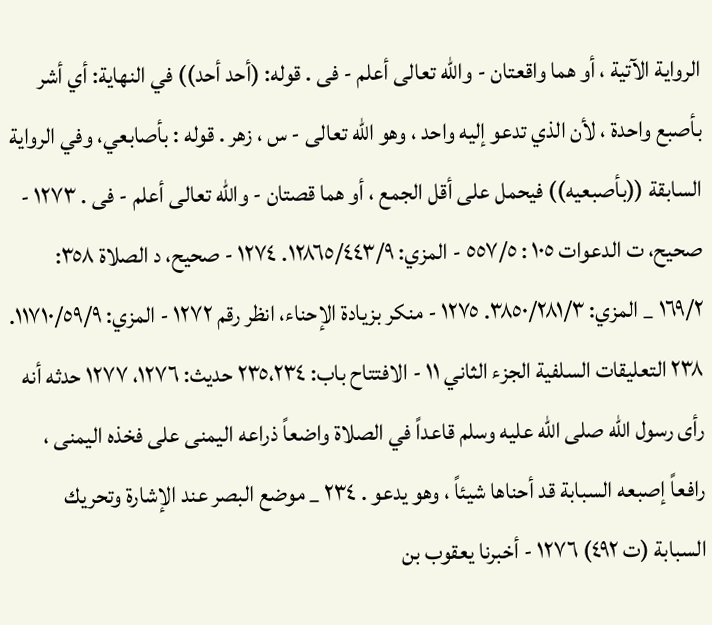الرواية الآتية ، أو هما واقعتان - والله تعالى أعلم - فى . قوله: (أحد أحد)) في النهاية: أي أشر بأصبع واحدة ، لأن الذي تدعو إليه واحد ، وهو الله تعالى - س ، زهر . قوله : بأصابعي، وفي الرواية السابقة ((بأصبعيه)) فيحمل على أقل الجمع ، أو هما قصتان - والله تعالى أعلم - فى . ١٢٧٣ - صحيح، ت الدعوات ١٠٥ : ٥٥٧/٥ - المزي: ١٢٨٦٥/٤٤٣/٩. ١٢٧٤ - صحيح، د الصلاة ٣٥٨: ١٦٩/٢ _ المزي: ٣٨٥٠/٢٨١/٣. ١٢٧٥ - منكر بزيادة الإحناء، انظر رقم ١٢٧٢ - المزي: ١١٧١٠/٥٩/٩. ٢٣٨ التعليقات السلفية الجزء الثاني ١١ - الافتتاح باب: ٢٣٥،٢٣٤ حديث: ١٢٧٦، ١٢٧٧ حدثه أنه رأى رسول الله صلى الله عليه وسلم قاعداً في الصلاة واضعاً ذراعه اليمنى على فخذه اليمنى ، رافعاً إصبعه السبابة قد أحناها شيئاً ، وهو يدعو . ٢٣٤ _ موضع البصر عند الإشارة وتحريك السبابة (ت ٤٩٢) ١٢٧٦ - أخبرنا يعقوب بن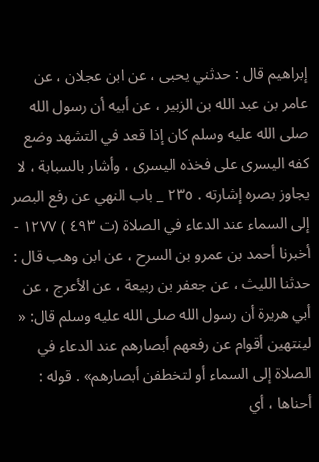إبراهيم قال : حدثني يحبى ، عن ابن عجلان ، عن عامر بن عبد الله بن الزبير ، عن أبيه أن رسول الله صلى الله عليه وسلم كان إذا قعد في التشهد وضع كفه اليسرى على فخذه اليسرى ، وأشار بالسبابة ، لا يجاوز بصره إشارته . ٢٣٥ _ باب النهي عن رفع البصر إلى السماء عند الدعاء في الصلاة (ت ٤٩٣ ) ١٢٧٧ - أخبرنا أحمد بن عمرو بن السرح ، عن ابن وهب قال : حدثنا الليث ، عن جعفر بن ربيعة ، عن الأعرج ، عن أبي هريرة أن رسول الله صلى الله عليه وسلم قال: « لينتهين أقوام عن رفعهم أبصارهم عند الدعاء في الصلاة إلى السماء أو لتخطفن أبصارهم» . قوله : أحناها ، أي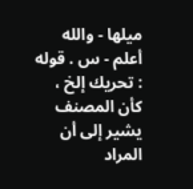ميلها - والله أعلم - س . قوله : تحريك إلخ ، كأن المصنف يشير إلى أن المراد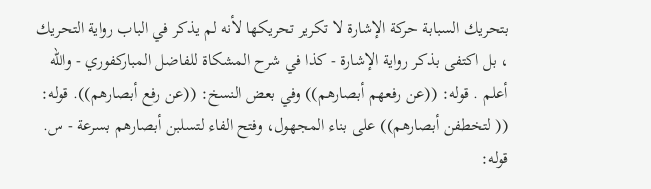بتحريك السبابة حركة الإشارة لا تكرير تحريكها لأنه لم يذكر في الباب رواية التحريك ، بل اكتفى بذكر رواية الإشارة - كذا في شرح المشكاة للفاضل المباركفوري - والله أعلم . قوله: ((عن رفعهم أبصارهم)) وفي بعض النسخ: ((عن رفع أبصارهم)). قوله: (( لتخطفن أبصارهم)) على بناء المجهول، وفتح الفاء لتسلبن أبصارهم بسرعة - س. قوله: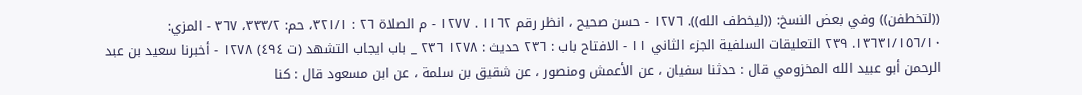((لتخطفن)) وفي بعض النسخ: ((ليخطف الله)). ١٢٧٦ - حسن صحيح ، انظر رقم ١١٦٢ . ١٢٧٧ - م الصلاة ٢٦ : ٣٢١/١، حم: ٣٣٣/٢، ٣٦٧ - المزي: ١٣٦٣١/١٥٦/١٠. ٢٣٩ التعليقات السلفية الجزء الثاني ١١ - الافتاح باب : ٢٣٦ حديث : ١٢٧٨ ٢٣٦ _ باب ايجاب التشهد (ت ٤٩٤) ١٢٧٨ - أخبرنا سعيد بن عبد الرحمن أبو عبيد الله المخزومي قال : حدثنا سفيان ، عن الأعمش ومنصور ، عن شقيق بن سلمة ، عن ابن مسعود قال : كنا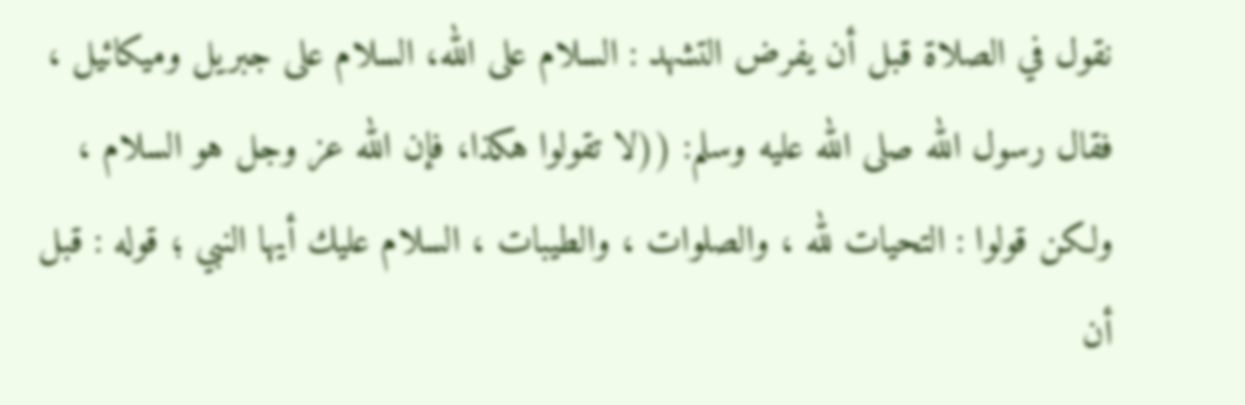نقول في الصلاة قبل أن يفرض التشهد : السلام على الله، السلام على جبريل وميكائيل ، فقال رسول الله صلى الله عليه وسلم: ((لا تقولوا هكذا، فإن الله عز وجل هو السلام ، ولكن قولوا : التحيات لله ، والصلوات ، والطيبات ، السلام عليك أيها النبي ؛ قوله : قبل أن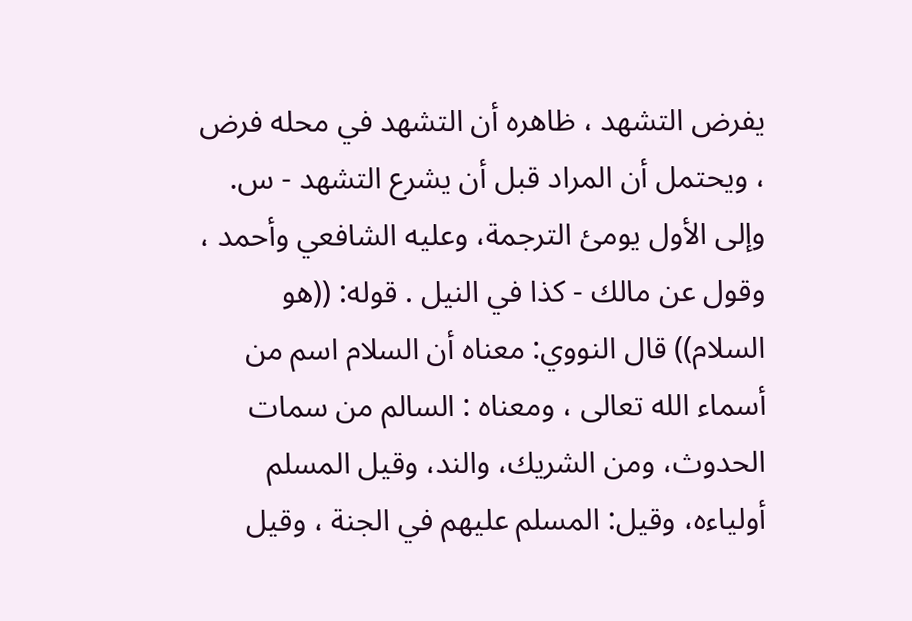يفرض التشهد ، ظاهره أن التشهد في محله فرض ، ويحتمل أن المراد قبل أن يشرع التشهد - س. وإلى الأول يومئ الترجمة، وعليه الشافعي وأحمد ، وقول عن مالك - كذا في النيل . قوله: ((هو السلام)) قال النووي: معناه أن السلام اسم من أسماء الله تعالى ، ومعناه : السالم من سمات الحدوث، ومن الشريك، والند، وقيل المسلم أولياءه، وقيل: المسلم عليهم في الجنة ، وقيل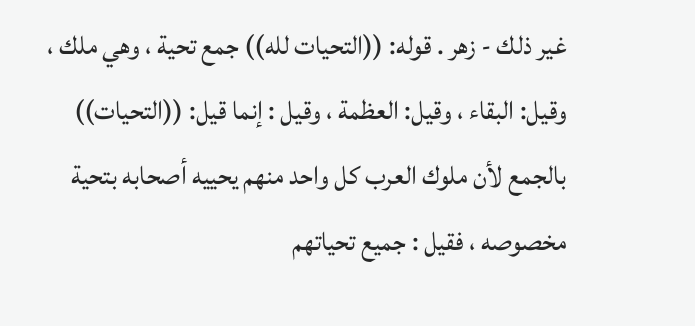غير ذلك - زهر . قوله: ((التحيات لله)) جمع تحية ، وهي ملك ، وقيل: البقاء ، وقيل: العظمة ، وقيل : إنما قيل: ((التحيات)) بالجمع لأن ملوك العرب كل واحد منهم يحييه أصحابه بتحية مخصوصه ، فقيل : جميع تحياتهم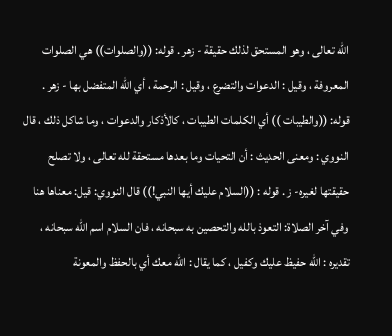الله تعالى ، وهو المستحق لذلك حقيقة - زهر . قوله: ((والصلوات)) هي الصلوات المعروفة ، وقيل : الدعوات والتضرع ، وقيل : الرحمة ، أي الله المتفضل بها - زهر . قوله: ((والطيبات )) أي الكلمات الطيبات ، كالأذكار والدعوات ، وما شاكل ذلك ، قال النووي : ومعنى الحديث : أن التحيات وما بعدها مستحقة لله تعالى ، ولا تصلح حقيقتها لغيره- ز . قوله : ((السلام عليك أيها النبي!)) قال النووي: قيل: معناها هنا وفي آخر الصلاة: التعوذ بالله والتحصين به سبحانه ، فان السلام اسم الله سبحانه ، تقديره : الله حفيظ عليك وكفيل ، كما يقال : الله معك أي بالحفظ والمعونة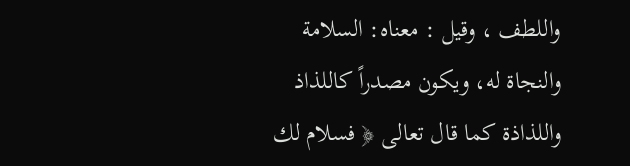واللطف ، وقيل : معناه: السلامة والنجاة له، ويكون مصدراً كاللذاذ واللذاذة كما قال تعالى ﴿ فسلام لك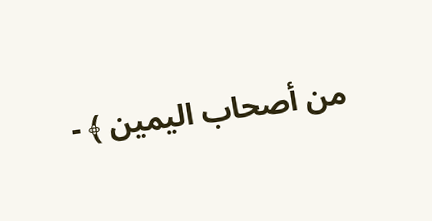من أصحاب اليمين ﴾ -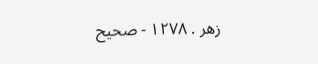زهر . ١٢٧٨ - صحيح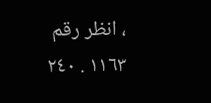، انظر رقم ١١٦٣ . ٢٤٠